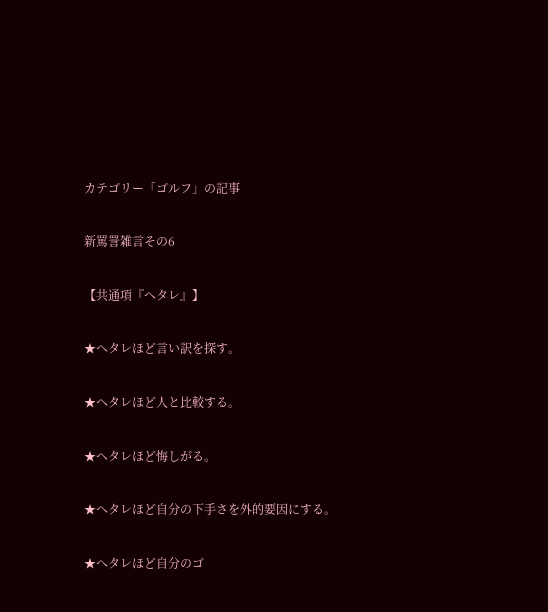カテゴリー「ゴルフ」の記事

新罵詈雑言その6

【共通項『へタレ』】

★へタレほど言い訳を探す。

★へタレほど人と比較する。

★へタレほど悔しがる。

★へタレほど自分の下手さを外的要因にする。

★へタレほど自分のゴ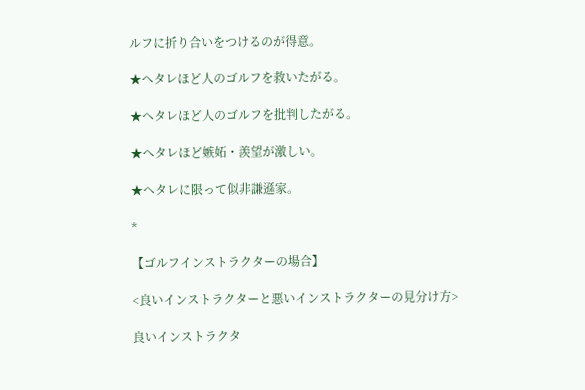ルフに折り合いをつけるのが得意。

★へタレほど人のゴルフを救いたがる。

★へタレほど人のゴルフを批判したがる。

★へタレほど嫉妬・羨望が激しい。

★へタレに限って似非謙遜家。

*

【ゴルフインストラクターの場合】

<良いインストラクターと悪いインストラクターの見分け方>

良いインストラクタ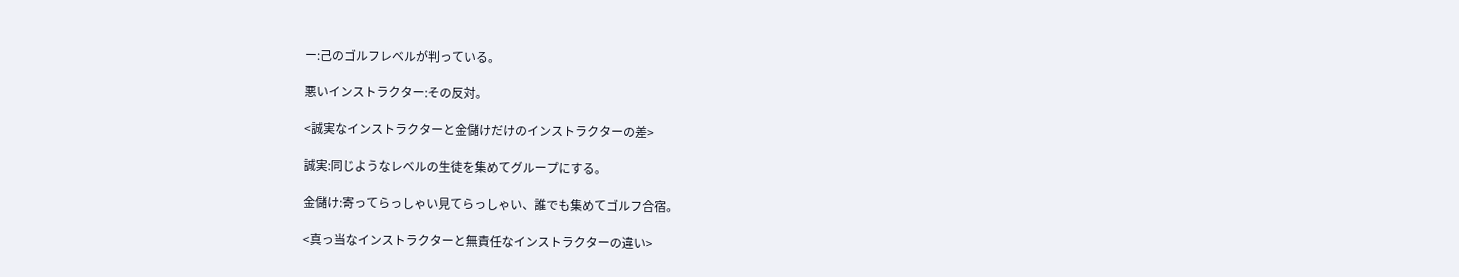ー:己のゴルフレベルが判っている。

悪いインストラクター:その反対。

<誠実なインストラクターと金儲けだけのインストラクターの差>

誠実:同じようなレベルの生徒を集めてグループにする。

金儲け:寄ってらっしゃい見てらっしゃい、誰でも集めてゴルフ合宿。

<真っ当なインストラクターと無責任なインストラクターの違い>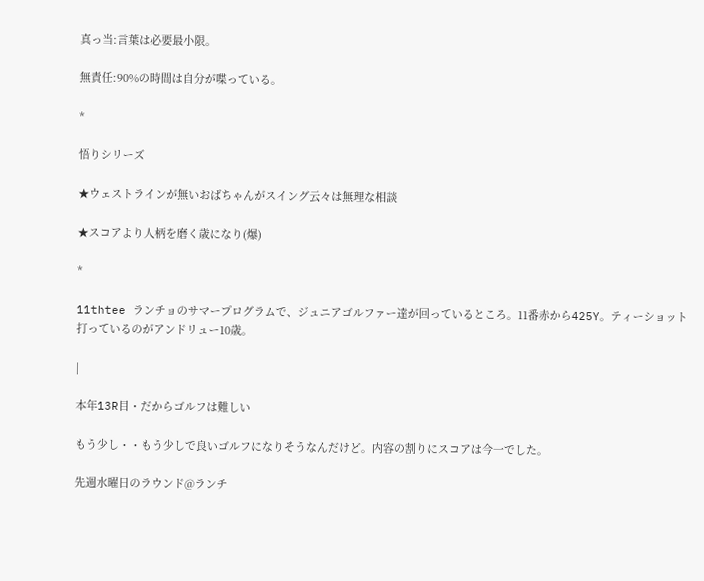真っ当:言葉は必要最小限。

無責任:90%の時間は自分が喋っている。

*

悟りシリーズ

★ウェストラインが無いおばちゃんがスイング云々は無理な相談

★スコアより人柄を磨く歳になり(爆)

*

11thtee ランチョのサマープログラムで、ジュニアゴルファー達が回っているところ。11番赤から425Y。ティーショット打っているのがアンドリュー10歳。

|

本年13R目・だからゴルフは難しい

もう少し・・もう少しで良いゴルフになりそうなんだけど。内容の割りにスコアは今一でした。

先週水曜日のラウンド@ランチ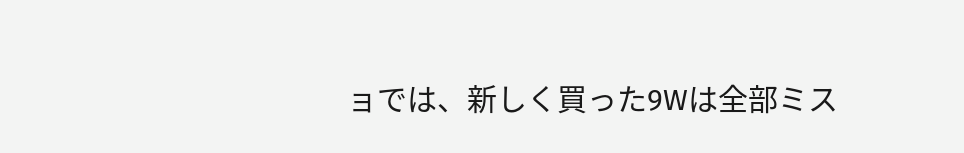ョでは、新しく買った9Wは全部ミス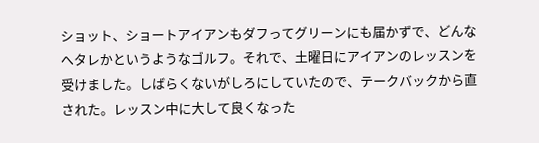ショット、ショートアイアンもダフってグリーンにも届かずで、どんなへタレかというようなゴルフ。それで、土曜日にアイアンのレッスンを受けました。しばらくないがしろにしていたので、テークバックから直された。レッスン中に大して良くなった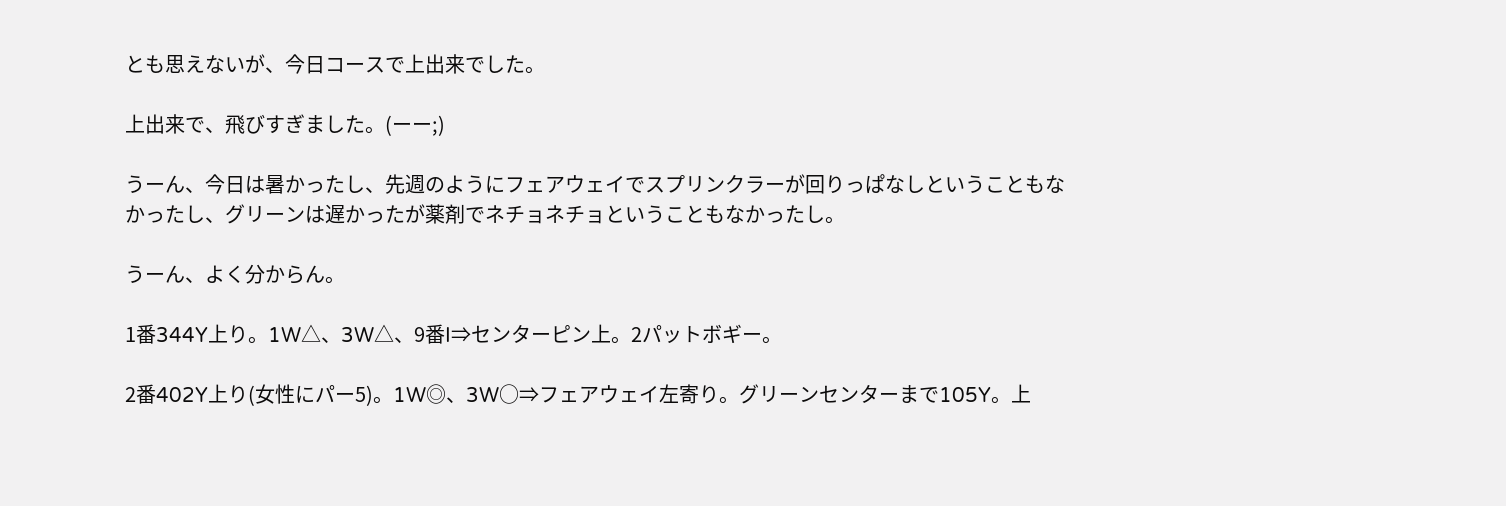とも思えないが、今日コースで上出来でした。

上出来で、飛びすぎました。(ーー;)

うーん、今日は暑かったし、先週のようにフェアウェイでスプリンクラーが回りっぱなしということもなかったし、グリーンは遅かったが薬剤でネチョネチョということもなかったし。

うーん、よく分からん。

1番344Y上り。1W△、3W△、9番I⇒センターピン上。2パットボギー。

2番402Y上り(女性にパー5)。1W◎、3W○⇒フェアウェイ左寄り。グリーンセンターまで105Y。上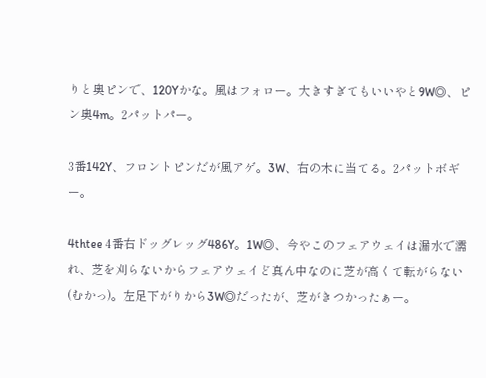りと奥ピンで、120Yかな。風はフォロー。大きすぎてもいいやと9W◎、ピン奥4m。2パットパー。

3番142Y、フロントピンだが風アゲ。3W、右の木に当てる。2パットボギー。

4thtee 4番右ドッグレッグ486Y。1W◎、今やこのフェアウェイは漏水で濡れ、芝を刈らないからフェアウェイど真ん中なのに芝が高くて転がらない(むかっ)。左足下がりから3W◎だったが、芝がきつかったぁー。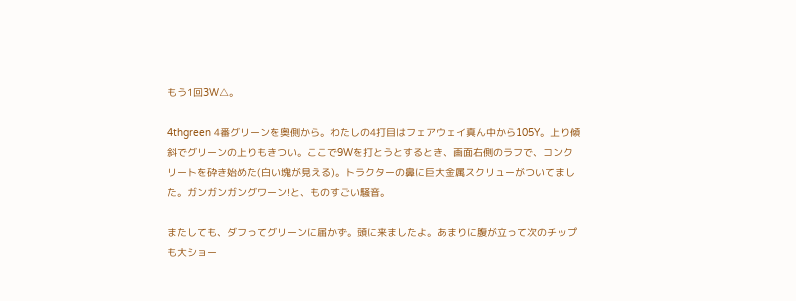もう1回3W△。

4thgreen 4番グリーンを奥側から。わたしの4打目はフェアウェイ真ん中から105Y。上り傾斜でグリーンの上りもきつい。ここで9Wを打とうとするとき、画面右側のラフで、コンクリートを砕き始めた(白い塊が見える)。トラクターの鼻に巨大金属スクリューがついてました。ガンガンガングワーン!と、ものすごい騒音。

またしても、ダフってグリーンに届かず。頭に来ましたよ。あまりに腹が立って次のチップも大ショー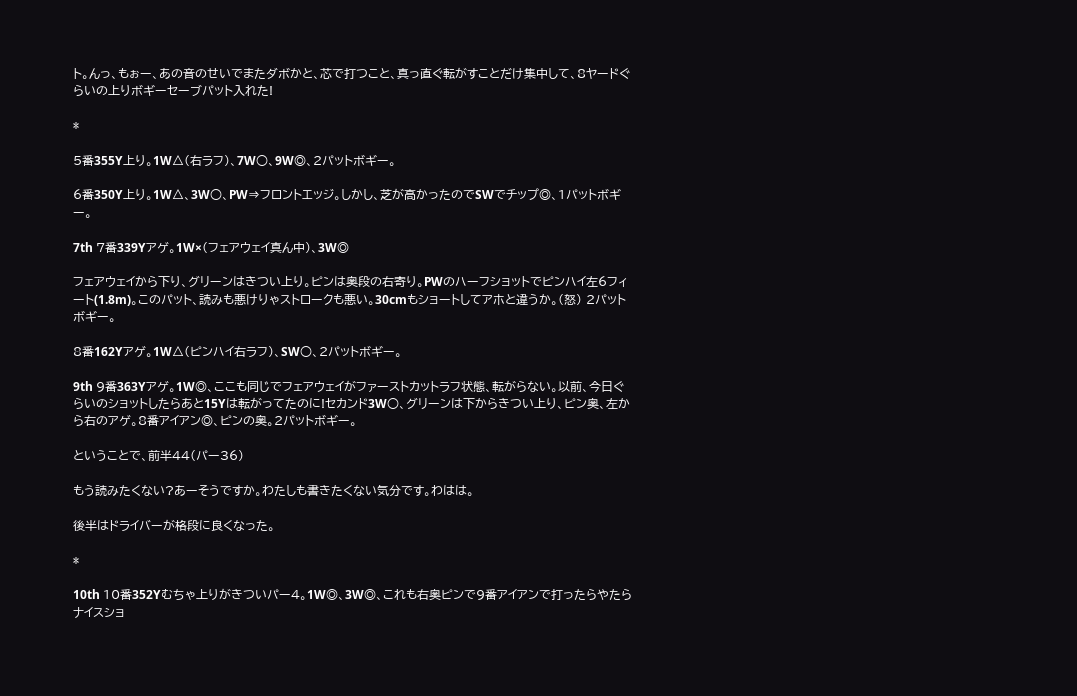ト。んっ、もぉー、あの音のせいでまたダボかと、芯で打つこと、真っ直ぐ転がすことだけ集中して、8ヤードぐらいの上りボギーセーブパット入れた!

*

5番355Y上り。1W△(右ラフ)、7W○、9W◎、2パットボギー。

6番350Y上り。1W△、3W○、PW⇒フロントエッジ。しかし、芝が高かったのでSWでチップ◎、1パットボギー。

7th 7番339Yアゲ。1W×(フェアウェイ真ん中)、3W◎

フェアウェイから下り、グリーンはきつい上り。ピンは奥段の右寄り。PWのハーフショットでピンハイ左6フィート(1.8m)。このパット、読みも悪けりゃストロークも悪い。30cmもショートしてアホと違うか。(怒) 2パットボギー。

8番162Yアゲ。1W△(ピンハイ右ラフ)、SW○、2パットボギー。

9th 9番363Yアゲ。1W◎、ここも同じでフェアウェイがファーストカットラフ状態、転がらない。以前、今日ぐらいのショットしたらあと15Yは転がってたのに!セカンド3W○、グリーンは下からきつい上り、ピン奥、左から右のアゲ。8番アイアン◎、ピンの奥。2パットボギー。

ということで、前半44(パー36)

もう読みたくない?あーそうですか。わたしも書きたくない気分です。わはは。

後半はドライバーが格段に良くなった。

*

10th 10番352Yむちゃ上りがきついパー4。1W◎、3W◎、これも右奥ピンで9番アイアンで打ったらやたらナイスショ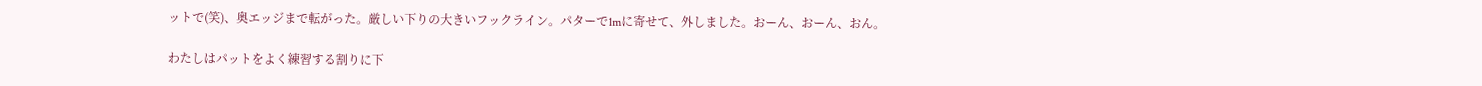ットで(笑)、奥エッジまで転がった。厳しい下りの大きいフックライン。パターで1mに寄せて、外しました。おーん、おーん、おん。

わたしはパットをよく練習する割りに下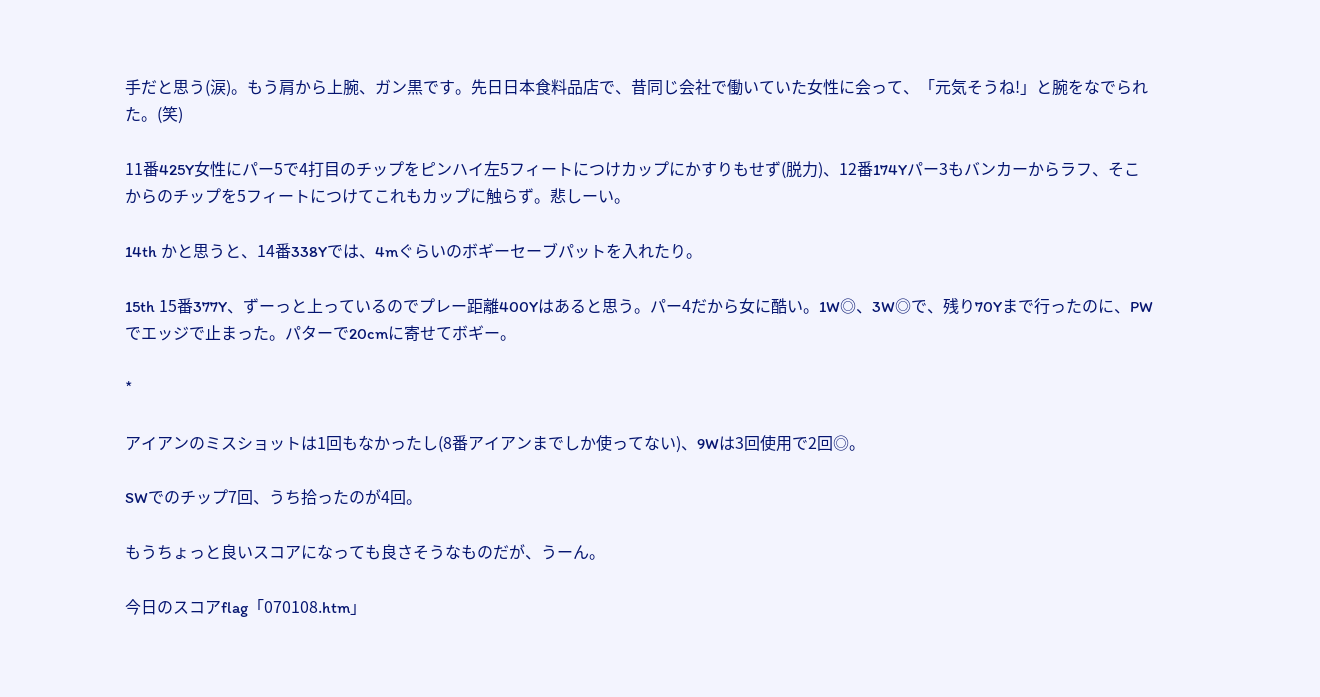手だと思う(涙)。もう肩から上腕、ガン黒です。先日日本食料品店で、昔同じ会社で働いていた女性に会って、「元気そうね!」と腕をなでられた。(笑)

11番425Y女性にパー5で4打目のチップをピンハイ左5フィートにつけカップにかすりもせず(脱力)、12番174Yパー3もバンカーからラフ、そこからのチップを5フィートにつけてこれもカップに触らず。悲しーい。

14th かと思うと、14番338Yでは、4mぐらいのボギーセーブパットを入れたり。

15th 15番377Y、ずーっと上っているのでプレー距離400Yはあると思う。パー4だから女に酷い。1W◎、3W◎で、残り70Yまで行ったのに、PWでエッジで止まった。パターで20cmに寄せてボギー。

*

アイアンのミスショットは1回もなかったし(8番アイアンまでしか使ってない)、9Wは3回使用で2回◎。

SWでのチップ7回、うち拾ったのが4回。

もうちょっと良いスコアになっても良さそうなものだが、うーん。

今日のスコアflag「070108.htm」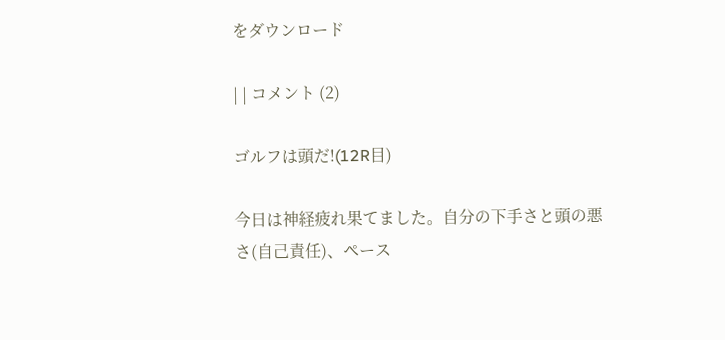をダウンロード

| | コメント (2)

ゴルフは頭だ!(12R目)

今日は神経疲れ果てました。自分の下手さと頭の悪さ(自己責任)、ペース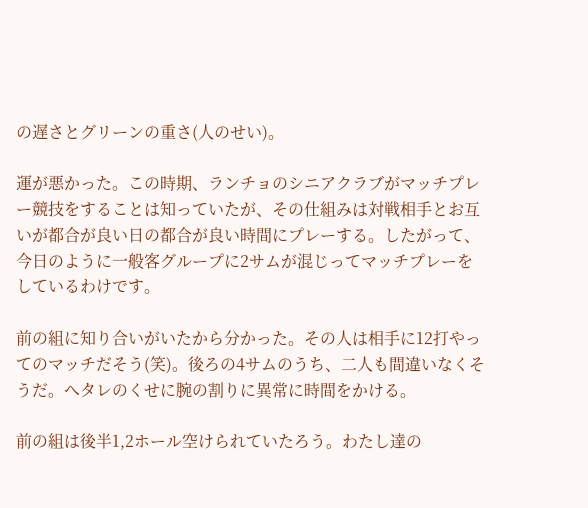の遅さとグリーンの重さ(人のせい)。

運が悪かった。この時期、ランチョのシニアクラブがマッチプレー競技をすることは知っていたが、その仕組みは対戦相手とお互いが都合が良い日の都合が良い時間にプレーする。したがって、今日のように一般客グループに2サムが混じってマッチプレーをしているわけです。

前の組に知り合いがいたから分かった。その人は相手に12打やってのマッチだそう(笑)。後ろの4サムのうち、二人も間違いなくそうだ。へタレのくせに腕の割りに異常に時間をかける。

前の組は後半1,2ホール空けられていたろう。わたし達の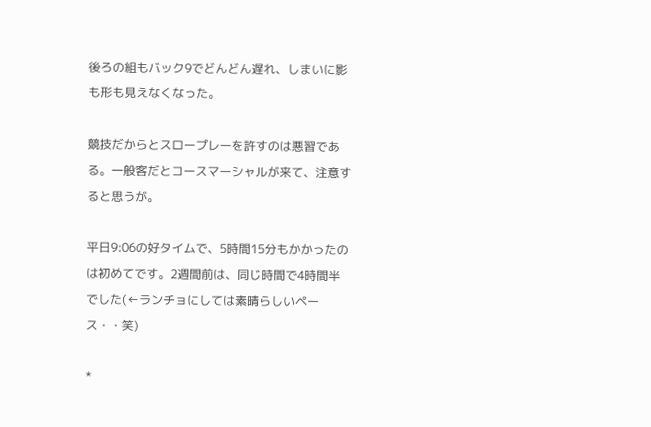後ろの組もバック9でどんどん遅れ、しまいに影も形も見えなくなった。

競技だからとスロープレーを許すのは悪習である。一般客だとコースマーシャルが来て、注意すると思うが。

平日9:06の好タイムで、5時間15分もかかったのは初めてです。2週間前は、同じ時間で4時間半でした(←ランチョにしては素晴らしいペース・・笑)

*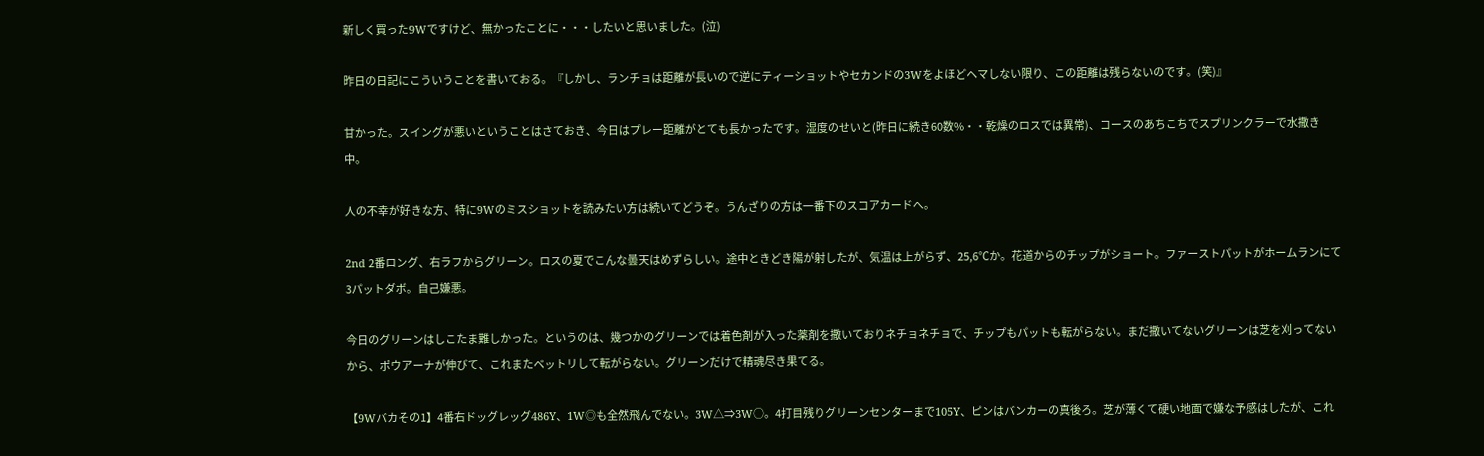新しく買った9Wですけど、無かったことに・・・したいと思いました。(泣)

昨日の日記にこういうことを書いておる。『しかし、ランチョは距離が長いので逆にティーショットやセカンドの3Wをよほどヘマしない限り、この距離は残らないのです。(笑)』

甘かった。スイングが悪いということはさておき、今日はプレー距離がとても長かったです。湿度のせいと(昨日に続き60数%・・乾燥のロスでは異常)、コースのあちこちでスプリンクラーで水撒き中。

人の不幸が好きな方、特に9Wのミスショットを読みたい方は続いてどうぞ。うんざりの方は一番下のスコアカードへ。

2nd 2番ロング、右ラフからグリーン。ロスの夏でこんな曇天はめずらしい。途中ときどき陽が射したが、気温は上がらず、25,6℃か。花道からのチップがショート。ファーストパットがホームランにて3パットダボ。自己嫌悪。

今日のグリーンはしこたま難しかった。というのは、幾つかのグリーンでは着色剤が入った薬剤を撒いておりネチョネチョで、チップもパットも転がらない。まだ撒いてないグリーンは芝を刈ってないから、ポウアーナが伸びて、これまたベットリして転がらない。グリーンだけで精魂尽き果てる。

【9Wバカその1】4番右ドッグレッグ486Y、1W◎も全然飛んでない。3W△⇒3W○。4打目残りグリーンセンターまで105Y、ピンはバンカーの真後ろ。芝が薄くて硬い地面で嫌な予感はしたが、これ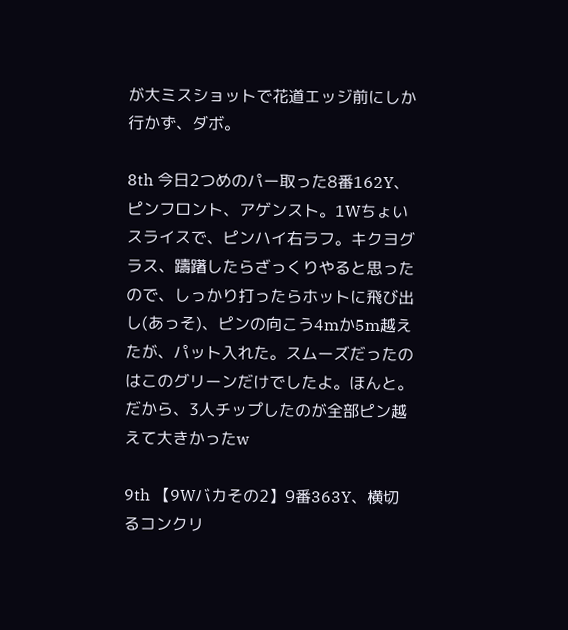が大ミスショットで花道エッジ前にしか行かず、ダボ。

8th 今日2つめのパー取った8番162Y、ピンフロント、アゲンスト。1Wちょいスライスで、ピンハイ右ラフ。キクヨグラス、躊躇したらざっくりやると思ったので、しっかり打ったらホットに飛び出し(あっそ)、ピンの向こう4mか5m越えたが、パット入れた。スムーズだったのはこのグリーンだけでしたよ。ほんと。だから、3人チップしたのが全部ピン越えて大きかったw

9th 【9Wバカその2】9番363Y、横切るコンクリ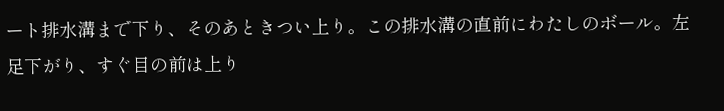ート排水溝まで下り、そのあときつい上り。この排水溝の直前にわたしのボール。左足下がり、すぐ目の前は上り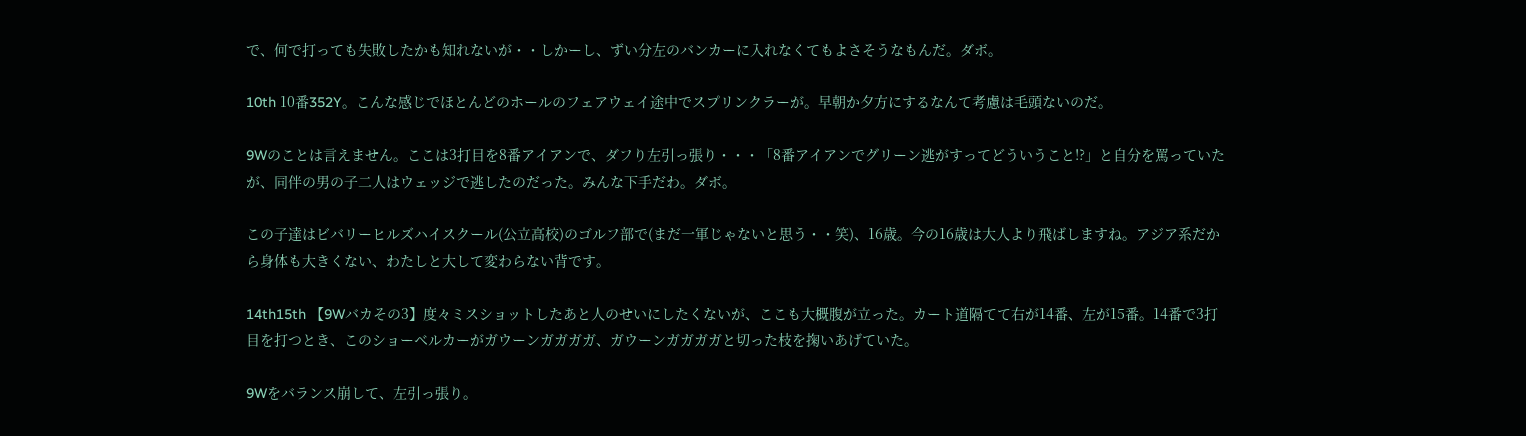で、何で打っても失敗したかも知れないが・・しかーし、ずい分左のバンカーに入れなくてもよさそうなもんだ。ダボ。

10th 10番352Y。こんな感じでほとんどのホールのフェアウェイ途中でスプリンクラーが。早朝か夕方にするなんて考慮は毛頭ないのだ。

9Wのことは言えません。ここは3打目を8番アイアンで、ダフり左引っ張り・・・「8番アイアンでグリーン逃がすってどういうこと!?」と自分を罵っていたが、同伴の男の子二人はウェッジで逃したのだった。みんな下手だわ。ダボ。

この子達はビバリーヒルズハイスクール(公立高校)のゴルフ部で(まだ一軍じゃないと思う・・笑)、16歳。今の16歳は大人より飛ばしますね。アジア系だから身体も大きくない、わたしと大して変わらない背です。

14th15th 【9Wバカその3】度々ミスショットしたあと人のせいにしたくないが、ここも大概腹が立った。カート道隔てて右が14番、左が15番。14番で3打目を打つとき、このショーベルカーがガウーンガガガガ、ガウーンガガガガと切った枝を掬いあげていた。

9Wをバランス崩して、左引っ張り。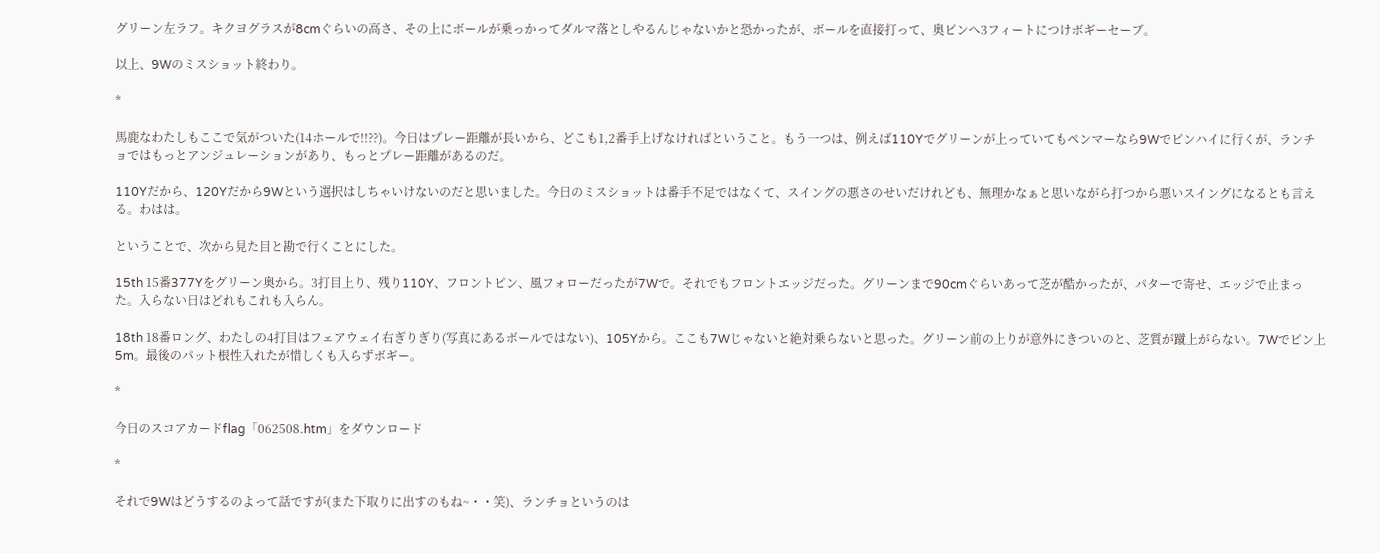グリーン左ラフ。キクヨグラスが8cmぐらいの高さ、その上にボールが乗っかってダルマ落としやるんじゃないかと恐かったが、ボールを直接打って、奥ピンへ3フィートにつけボギーセーブ。

以上、9Wのミスショット終わり。

*

馬鹿なわたしもここで気がついた(14ホールで!!??)。今日はプレー距離が長いから、どこも1,2番手上げなければということ。もう一つは、例えば110Yでグリーンが上っていてもペンマーなら9Wでピンハイに行くが、ランチョではもっとアンジュレーションがあり、もっとプレー距離があるのだ。

110Yだから、120Yだから9Wという選択はしちゃいけないのだと思いました。今日のミスショットは番手不足ではなくて、スイングの悪さのせいだけれども、無理かなぁと思いながら打つから悪いスイングになるとも言える。わはは。

ということで、次から見た目と勘で行くことにした。

15th 15番377Yをグリーン奥から。3打目上り、残り110Y、フロントピン、風フォローだったが7Wで。それでもフロントエッジだった。グリーンまで90cmぐらいあって芝が酷かったが、パターで寄せ、エッジで止まった。入らない日はどれもこれも入らん。

18th 18番ロング、わたしの4打目はフェアウェイ右ぎりぎり(写真にあるボールではない)、105Yから。ここも7Wじゃないと絶対乗らないと思った。グリーン前の上りが意外にきついのと、芝質が蹴上がらない。7Wでピン上5m。最後のパット根性入れたが惜しくも入らずボギー。

*

今日のスコアカードflag「062508.htm」をダウンロード

*

それで9Wはどうするのよって話ですが(また下取りに出すのもね~・・笑)、ランチョというのは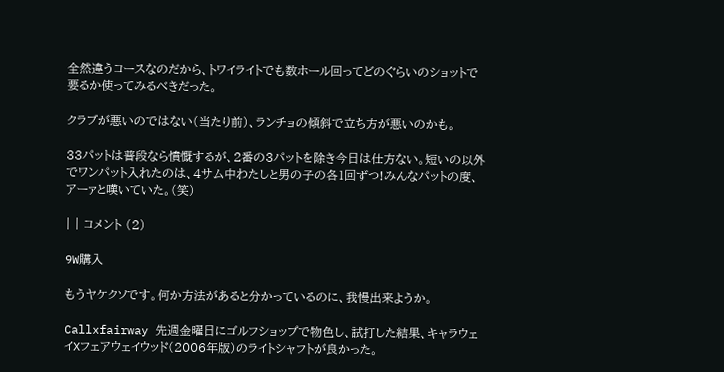全然違うコースなのだから、トワイライトでも数ホール回ってどのぐらいのショットで要るか使ってみるべきだった。

クラブが悪いのではない(当たり前)、ランチョの傾斜で立ち方が悪いのかも。

33パットは普段なら憤慨するが、2番の3パットを除き今日は仕方ない。短いの以外でワンパット入れたのは、4サム中わたしと男の子の各1回ずつ!みんなパットの度、アーァと嘆いていた。(笑)

| | コメント (2)

9W購入

もうヤケクソです。何か方法があると分かっているのに、我慢出来ようか。

Callxfairway 先週金曜日にゴルフショップで物色し、試打した結果、キャラウェイXフェアウェイウッド(2006年版)のライトシャフトが良かった。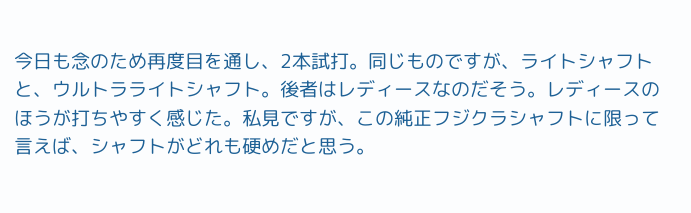今日も念のため再度目を通し、2本試打。同じものですが、ライトシャフトと、ウルトラライトシャフト。後者はレディースなのだそう。レディースのほうが打ちやすく感じた。私見ですが、この純正フジクラシャフトに限って言えば、シャフトがどれも硬めだと思う。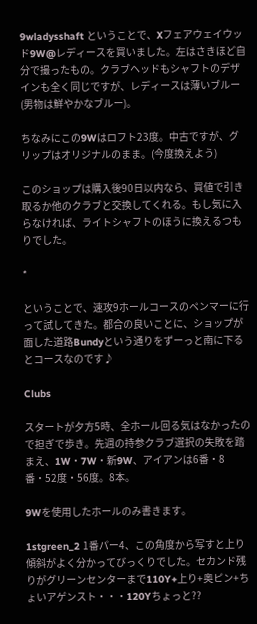9wladysshaft ということで、Xフェアウェイウッド9W@レディースを買いました。左はさきほど自分で撮ったもの。クラブヘッドもシャフトのデザインも全く同じですが、レディースは薄いブルー(男物は鮮やかなブルー)。

ちなみにこの9Wはロフト23度。中古ですが、グリップはオリジナルのまま。(今度換えよう)

このショップは購入後90日以内なら、買値で引き取るか他のクラブと交換してくれる。もし気に入らなければ、ライトシャフトのほうに換えるつもりでした。

*

ということで、速攻9ホールコースのペンマーに行って試してきた。都合の良いことに、ショップが面した道路Bundyという通りをずーっと南に下るとコースなのです♪

Clubs

スタートが夕方5時、全ホール回る気はなかったので担ぎで歩き。先週の持参クラブ選択の失敗を踏まえ、1W・7W・新9W、アイアンは6番・8番・52度・56度。8本。

9Wを使用したホールのみ書きます。

1stgreen_2 1番パー4、この角度から写すと上り傾斜がよく分かってびっくりでした。セカンド残りがグリーンセンターまで110Y+上り+奥ピン+ちょいアゲンスト・・・120Yちょっと??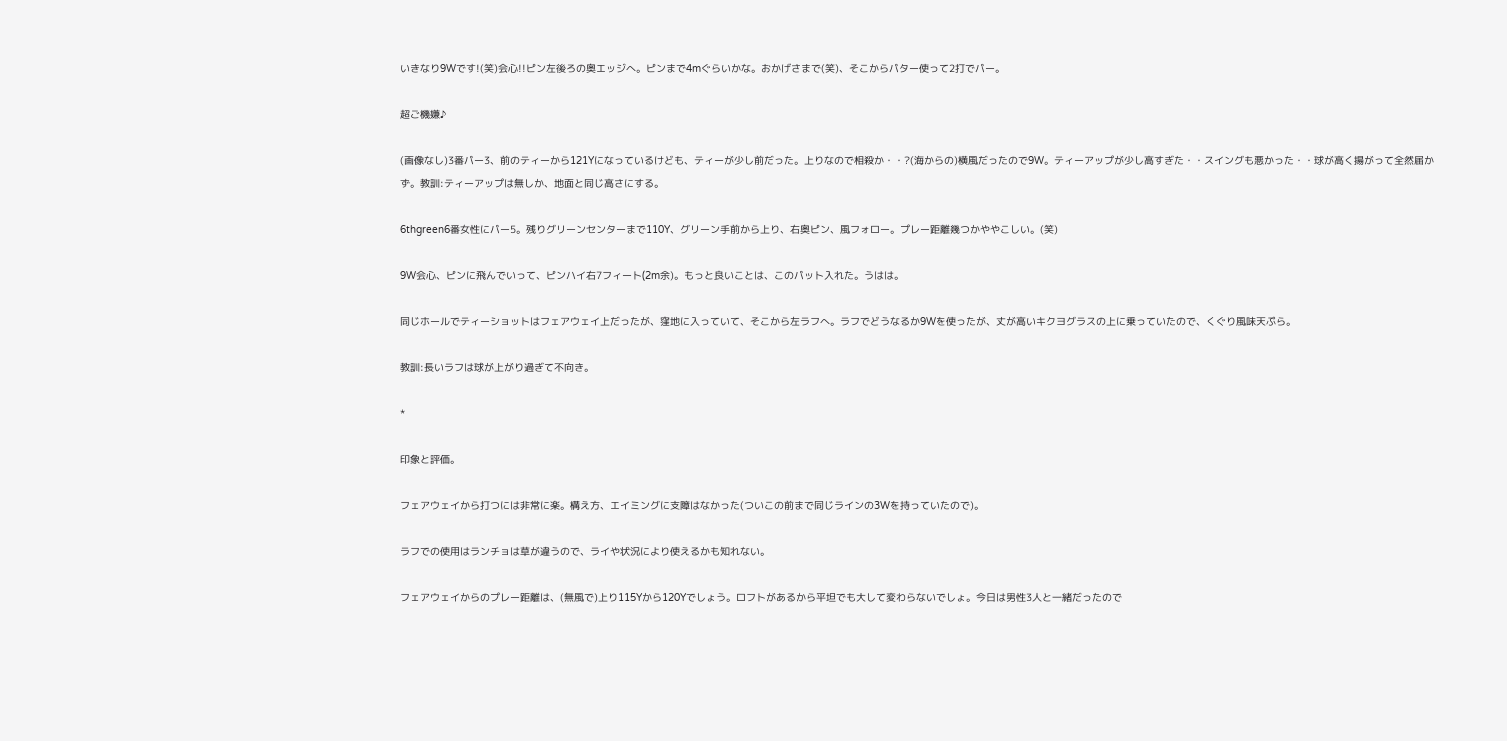いきなり9Wです!(笑)会心!!ピン左後ろの奥エッジへ。ピンまで4mぐらいかな。おかげさまで(笑)、そこからパター使って2打でパー。

超ご機嫌♪

(画像なし)3番パー3、前のティーから121Yになっているけども、ティーが少し前だった。上りなので相殺か・・?(海からの)横風だったので9W。ティーアップが少し高すぎた・・スイングも悪かった・・球が高く揚がって全然届かず。教訓:ティーアップは無しか、地面と同じ高さにする。

6thgreen6番女性にパー5。残りグリーンセンターまで110Y、グリーン手前から上り、右奥ピン、風フォロー。プレー距離幾つかややこしい。(笑)

9W会心、ピンに飛んでいって、ピンハイ右7フィート(2m余)。もっと良いことは、このパット入れた。うはは。

同じホールでティーショットはフェアウェイ上だったが、窪地に入っていて、そこから左ラフへ。ラフでどうなるか9Wを使ったが、丈が高いキクヨグラスの上に乗っていたので、くぐり風味天ぷら。

教訓:長いラフは球が上がり過ぎて不向き。

*

印象と評価。

フェアウェイから打つには非常に楽。構え方、エイミングに支障はなかった(ついこの前まで同じラインの3Wを持っていたので)。

ラフでの使用はランチョは草が違うので、ライや状況により使えるかも知れない。

フェアウェイからのプレー距離は、(無風で)上り115Yから120Yでしょう。ロフトがあるから平坦でも大して変わらないでしょ。今日は男性3人と一緒だったので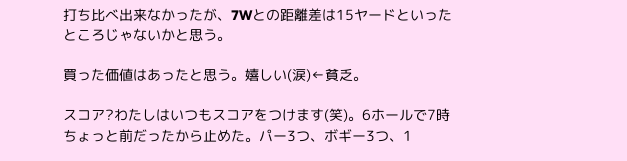打ち比べ出来なかったが、7Wとの距離差は15ヤードといったところじゃないかと思う。

買った価値はあったと思う。嬉しい(涙)←貧乏。

スコア?わたしはいつもスコアをつけます(笑)。6ホールで7時ちょっと前だったから止めた。パー3つ、ボギー3つ、1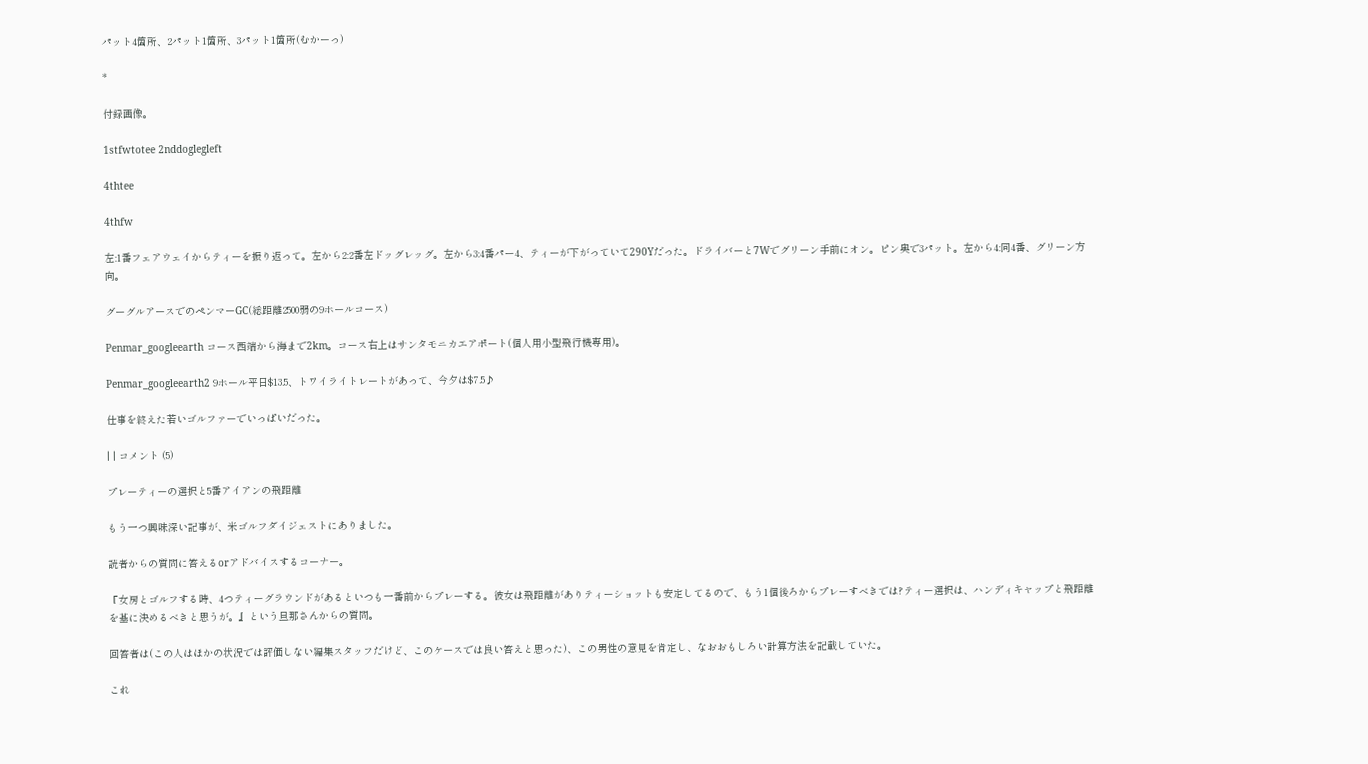パット4箇所、2パット1箇所、3パット1箇所(むかーっ)

*

付録画像。

1stfwtotee 2nddoglegleft

4thtee

4thfw

左:1番フェアウェイからティーを振り返って。左から2:2番左ドッグレッグ。左から3:4番パー4、ティーが下がっていて290Yだった。ドライバーと7Wでグリーン手前にオン。ピン奥で3パット。左から4:同4番、グリーン方向。

グーグルアースでのペンマーGC(総距離2500弱の9ホールコース)

Penmar_googleearth コース西端から海まで2km。コース右上はサンタモニカエアポート(個人用小型飛行機専用)。

Penmar_googleearth2 9ホール平日$13.5、トワイライトレートがあって、今夕は$7.5♪

仕事を終えた若いゴルファーでいっぱいだった。

| | コメント (5)

プレーティーの選択と5番アイアンの飛距離

もう一つ興味深い記事が、米ゴルフダイジェストにありました。

読者からの質問に答えるorアドバイスするコーナー。

『女房とゴルフする時、4つティーグラウンドがあるといつも一番前からプレーする。彼女は飛距離がありティーショットも安定してるので、もう1個後ろからプレーすべきでは?ティー選択は、ハンディキャップと飛距離を基に決めるべきと思うが。』という旦那さんからの質問。

回答者は(この人はほかの状況では評価しない編集スタッフだけど、このケースでは良い答えと思った)、この男性の意見を肯定し、なおおもしろい計算方法を記載していた。

これ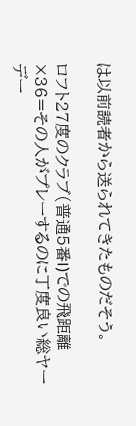は以前読者から送られてきたものだそう。

ロフト27度のクラブ(普通5番I)での飛距離×36=その人がプレーするのに丁度良い総ヤーデー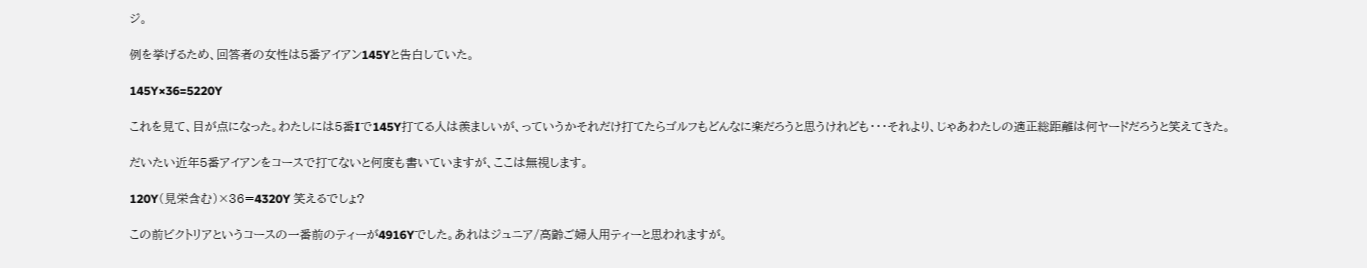ジ。

例を挙げるため、回答者の女性は5番アイアン145Yと告白していた。

145Y×36=5220Y

これを見て、目が点になった。わたしには5番Iで145Y打てる人は羨ましいが、っていうかそれだけ打てたらゴルフもどんなに楽だろうと思うけれども・・・それより、じゃあわたしの適正総距離は何ヤードだろうと笑えてきた。

だいたい近年5番アイアンをコースで打てないと何度も書いていますが、ここは無視します。

120Y(見栄含む)×36=4320Y 笑えるでしょ?

この前ビクトリアというコースの一番前のティーが4916Yでした。あれはジュニア/高齢ご婦人用ティーと思われますが。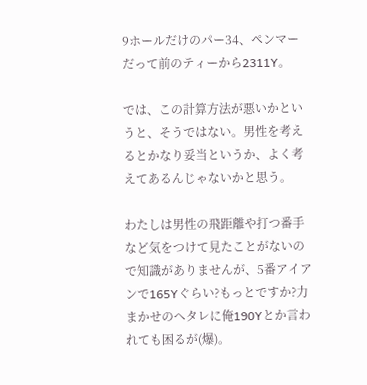9ホールだけのパー34、ペンマーだって前のティーから2311Y。

では、この計算方法が悪いかというと、そうではない。男性を考えるとかなり妥当というか、よく考えてあるんじゃないかと思う。

わたしは男性の飛距離や打つ番手など気をつけて見たことがないので知識がありませんが、5番アイアンで165Yぐらい?もっとですか?力まかせのへタレに俺190Yとか言われても困るが(爆)。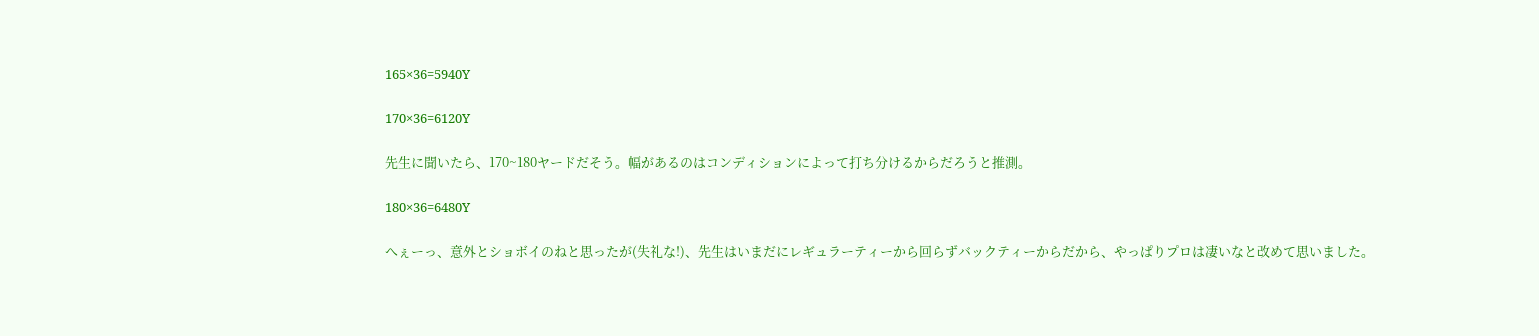165×36=5940Y

170×36=6120Y

先生に聞いたら、170~180ヤードだそう。幅があるのはコンディションによって打ち分けるからだろうと推測。

180×36=6480Y

へぇーっ、意外とショボイのねと思ったが(失礼な!)、先生はいまだにレギュラーティーから回らずバックティーからだから、やっぱりプロは凄いなと改めて思いました。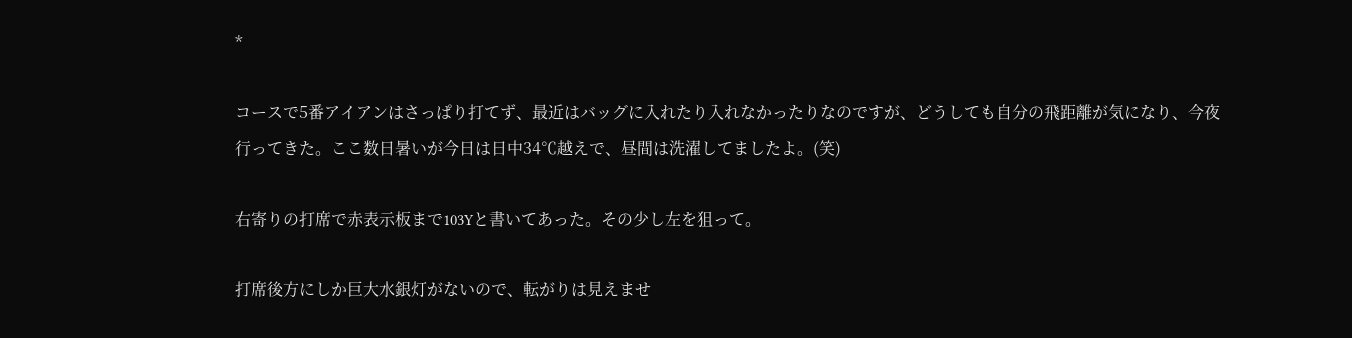*

コースで5番アイアンはさっぱり打てず、最近はバッグに入れたり入れなかったりなのですが、どうしても自分の飛距離が気になり、今夜行ってきた。ここ数日暑いが今日は日中34℃越えで、昼間は洗濯してましたよ。(笑)

右寄りの打席で赤表示板まで103Yと書いてあった。その少し左を狙って。

打席後方にしか巨大水銀灯がないので、転がりは見えませ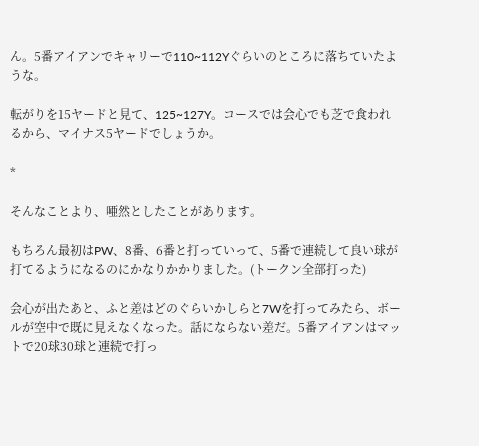ん。5番アイアンでキャリーで110~112Yぐらいのところに落ちていたような。

転がりを15ヤードと見て、125~127Y。コースでは会心でも芝で食われるから、マイナス5ヤードでしょうか。

*

そんなことより、唖然としたことがあります。

もちろん最初はPW、8番、6番と打っていって、5番で連続して良い球が打てるようになるのにかなりかかりました。(トークン全部打った)

会心が出たあと、ふと差はどのぐらいかしらと7Wを打ってみたら、ボールが空中で既に見えなくなった。話にならない差だ。5番アイアンはマットで20球30球と連続で打っ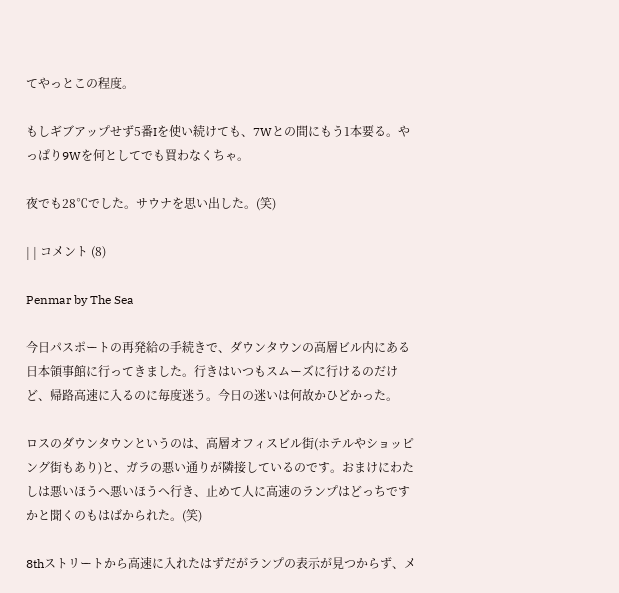てやっとこの程度。

もしギブアップせず5番Iを使い続けても、7Wとの間にもう1本要る。やっぱり9Wを何としてでも買わなくちゃ。

夜でも28℃でした。サウナを思い出した。(笑)

| | コメント (8)

Penmar by The Sea

今日パスポートの再発給の手続きで、ダウンタウンの高層ビル内にある日本領事館に行ってきました。行きはいつもスムーズに行けるのだけど、帰路高速に入るのに毎度迷う。今日の迷いは何故かひどかった。

ロスのダウンタウンというのは、高層オフィスビル街(ホテルやショッピング街もあり)と、ガラの悪い通りが隣接しているのです。おまけにわたしは悪いほうへ悪いほうへ行き、止めて人に高速のランプはどっちですかと聞くのもはばかられた。(笑)

8thストリートから高速に入れたはずだがランプの表示が見つからず、メ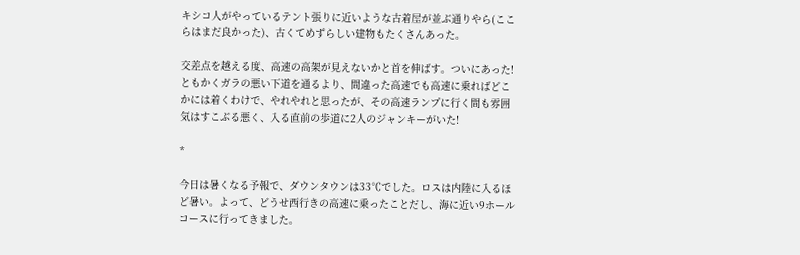キシコ人がやっているテント張りに近いような古着屋が並ぶ通りやら(ここらはまだ良かった)、古くてめずらしい建物もたくさんあった。

交差点を越える度、高速の高架が見えないかと首を伸ばす。ついにあった!ともかくガラの悪い下道を通るより、間違った高速でも高速に乗ればどこかには着くわけで、やれやれと思ったが、その高速ランプに行く間も雰囲気はすこぶる悪く、入る直前の歩道に2人のジャンキーがいた!

*

今日は暑くなる予報で、ダウンタウンは33℃でした。ロスは内陸に入るほど暑い。よって、どうせ西行きの高速に乗ったことだし、海に近い9ホールコースに行ってきました。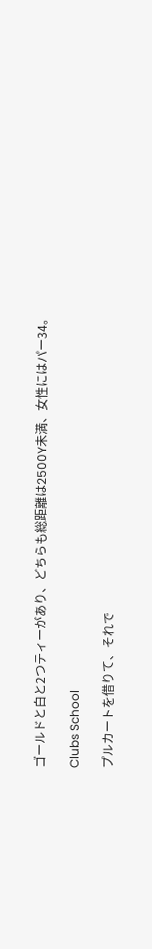ゴールドと白と2つティーがあり、どちらも総距離は2500Y未満、女性にはパー34。

Clubs School

プルカートを借りて、それで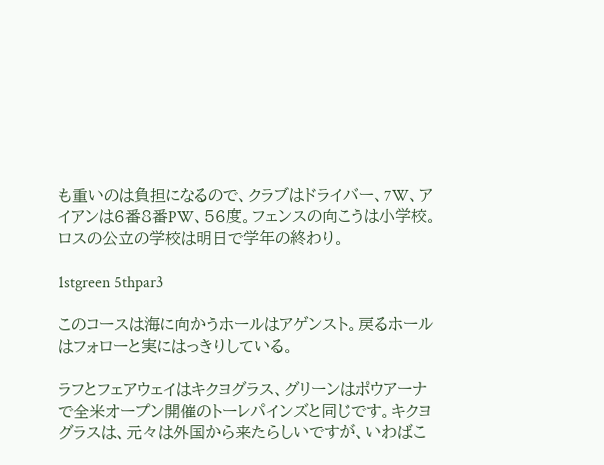も重いのは負担になるので、クラブはドライバー、7W、アイアンは6番8番PW、56度。フェンスの向こうは小学校。ロスの公立の学校は明日で学年の終わり。

1stgreen 5thpar3

このコースは海に向かうホールはアゲンスト。戻るホールはフォローと実にはっきりしている。

ラフとフェアウェイはキクヨグラス、グリーンはポウアーナで全米オープン開催のトーレパインズと同じです。キクヨグラスは、元々は外国から来たらしいですが、いわばこ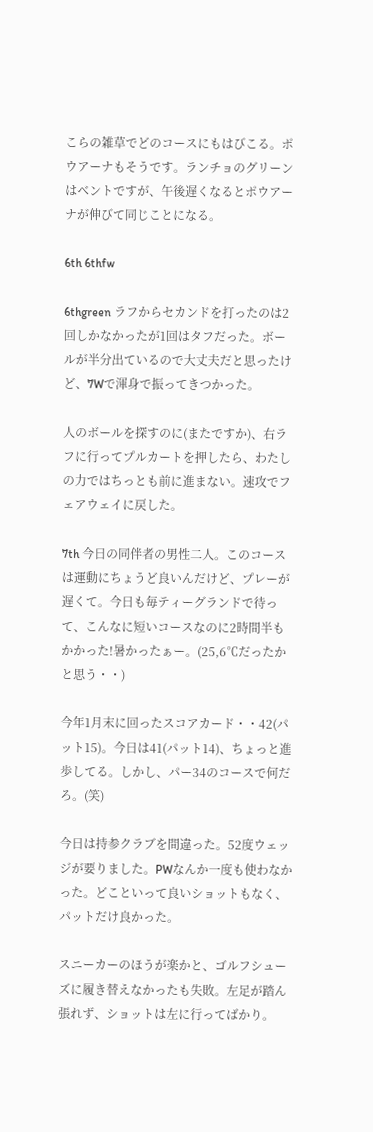こらの雑草でどのコースにもはびこる。ポウアーナもそうです。ランチョのグリーンはベントですが、午後遅くなるとポウアーナが伸びて同じことになる。

6th 6thfw

6thgreen ラフからセカンドを打ったのは2回しかなかったが1回はタフだった。ボールが半分出ているので大丈夫だと思ったけど、7Wで渾身で振ってきつかった。

人のボールを探すのに(またですか)、右ラフに行ってプルカートを押したら、わたしの力ではちっとも前に進まない。速攻でフェアウェイに戻した。

7th 今日の同伴者の男性二人。このコースは運動にちょうど良いんだけど、プレーが遅くて。今日も毎ティーグランドで待って、こんなに短いコースなのに2時間半もかかった!暑かったぁー。(25,6℃だったかと思う・・)

今年1月末に回ったスコアカード・・42(パット15)。今日は41(パット14)、ちょっと進歩してる。しかし、パー34のコースで何だろ。(笑)

今日は持参クラブを間違った。52度ウェッジが要りました。PWなんか一度も使わなかった。どこといって良いショットもなく、パットだけ良かった。

スニーカーのほうが楽かと、ゴルフシューズに履き替えなかったも失敗。左足が踏ん張れず、ショットは左に行ってばかり。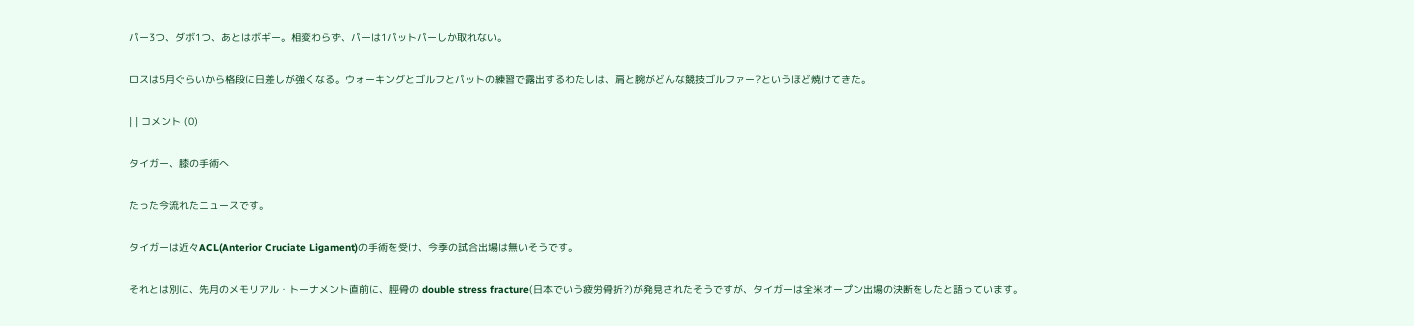パー3つ、ダボ1つ、あとはボギー。相変わらず、パーは1パットパーしか取れない。

ロスは5月ぐらいから格段に日差しが強くなる。ウォーキングとゴルフとパットの練習で露出するわたしは、肩と腕がどんな競技ゴルファー?というほど焼けてきた。

| | コメント (0)

タイガー、膝の手術へ

たった今流れたニュースです。

タイガーは近々ACL(Anterior Cruciate Ligament)の手術を受け、今季の試合出場は無いそうです。

それとは別に、先月のメモリアル・トーナメント直前に、脛骨の double stress fracture(日本でいう疲労骨折?)が発見されたそうですが、タイガーは全米オープン出場の決断をしたと語っています。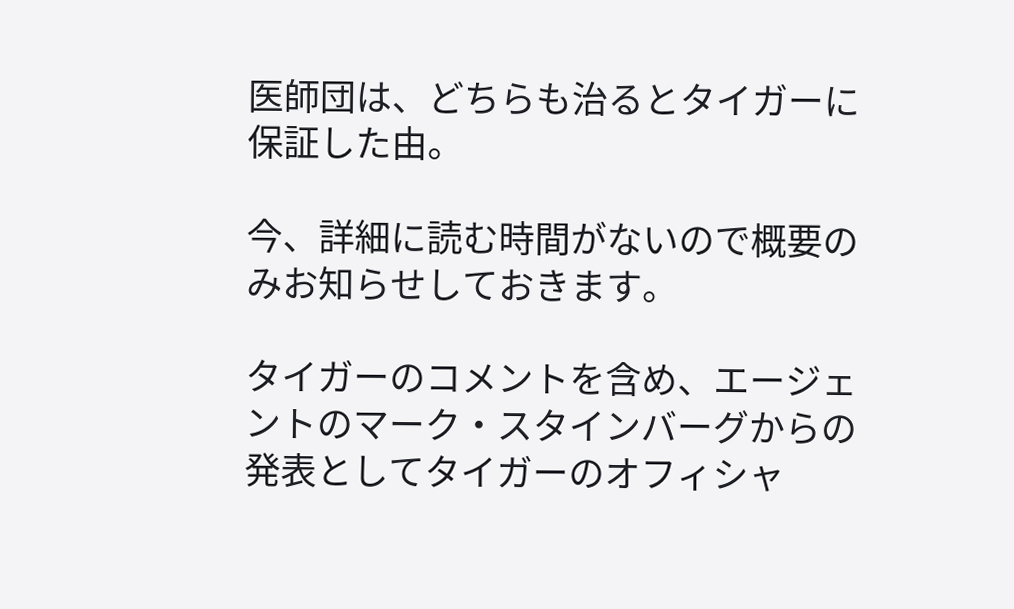医師団は、どちらも治るとタイガーに保証した由。

今、詳細に読む時間がないので概要のみお知らせしておきます。

タイガーのコメントを含め、エージェントのマーク・スタインバーグからの発表としてタイガーのオフィシャ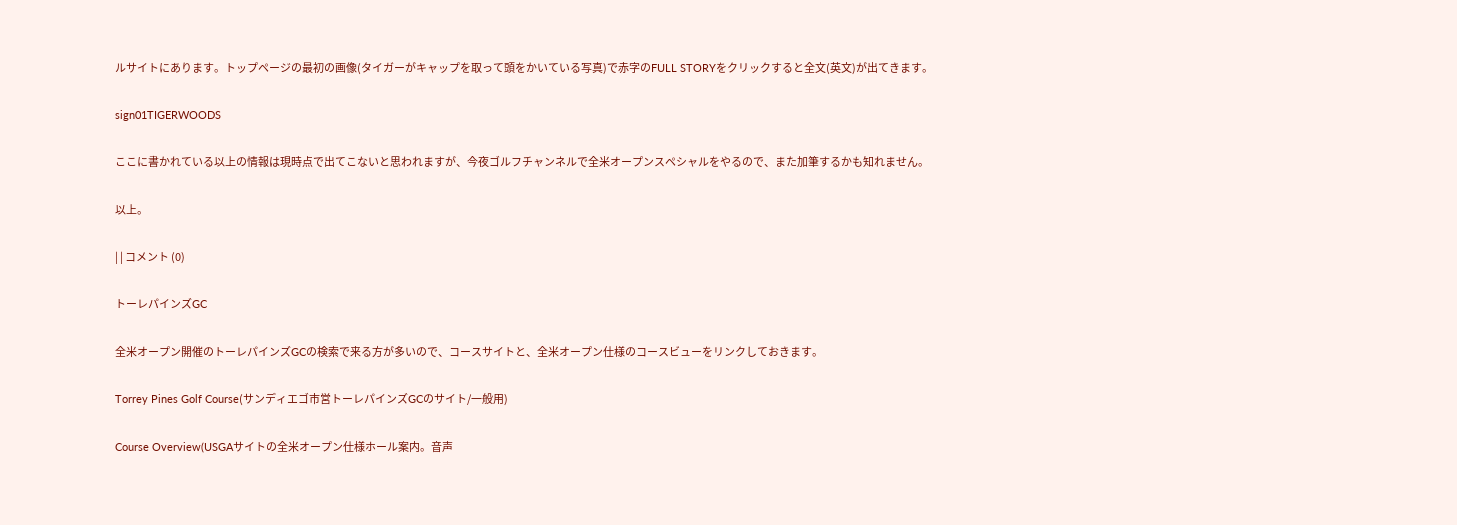ルサイトにあります。トップページの最初の画像(タイガーがキャップを取って頭をかいている写真)で赤字のFULL STORYをクリックすると全文(英文)が出てきます。

sign01TIGERWOODS

ここに書かれている以上の情報は現時点で出てこないと思われますが、今夜ゴルフチャンネルで全米オープンスペシャルをやるので、また加筆するかも知れません。

以上。

| | コメント (0)

トーレパインズGC

全米オープン開催のトーレパインズGCの検索で来る方が多いので、コースサイトと、全米オープン仕様のコースビューをリンクしておきます。

Torrey Pines Golf Course(サンディエゴ市営トーレパインズGCのサイト/一般用)

Course Overview(USGAサイトの全米オープン仕様ホール案内。音声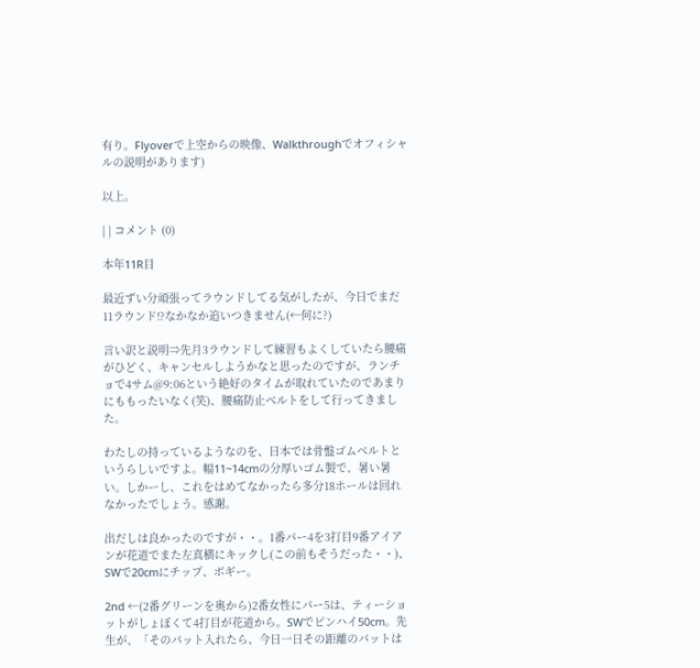有り。Flyoverで上空からの映像、Walkthroughでオフィシャルの説明があります)

以上。

| | コメント (0)

本年11R目

最近ずい分頑張ってラウンドしてる気がしたが、今日でまだ11ラウンド!?なかなか追いつきません(←何に?)

言い訳と説明⇒先月3ラウンドして練習もよくしていたら腰痛がひどく、キャンセルしようかなと思ったのですが、ランチョで4サム@9:06という絶好のタイムが取れていたのであまりにももったいなく(笑)、腰痛防止ベルトをして行ってきました。

わたしの持っているようなのを、日本では骨盤ゴムベルトというらしいですよ。幅11~14cmの分厚いゴム製で、暑い暑い。しかーし、これをはめてなかったら多分18ホールは回れなかったでしょう。感謝。

出だしは良かったのですが・・。1番パー4を3打目9番アイアンが花道でまた左真横にキックし(この前もそうだった・・)、SWで20cmにチップ、ボギー。

2nd ←(2番グリーンを奥から)2番女性にパー5は、ティーショットがしょぼくて4打目が花道から。SWでピンハイ50cm。先生が、「そのパット入れたら、今日一日その距離のパットは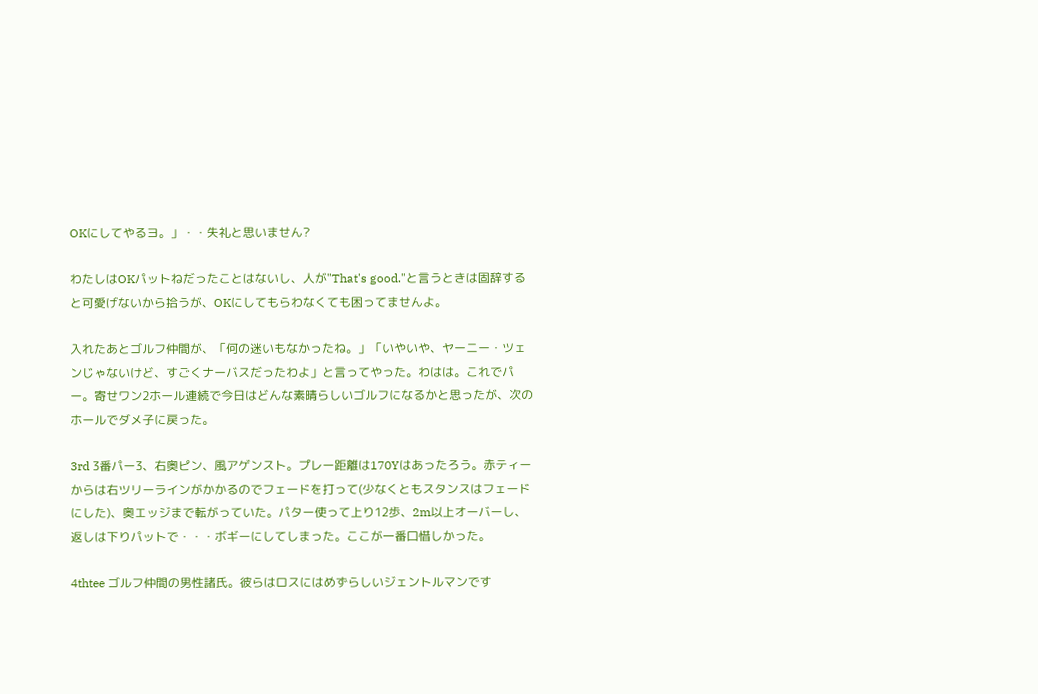OKにしてやるヨ。」・・失礼と思いません?

わたしはOKパットねだったことはないし、人が"That's good."と言うときは固辞すると可愛げないから拾うが、OKにしてもらわなくても困ってませんよ。

入れたあとゴルフ仲間が、「何の迷いもなかったね。」「いやいや、ヤーニー・ツェンじゃないけど、すごくナーバスだったわよ」と言ってやった。わはは。これでパー。寄せワン2ホール連続で今日はどんな素晴らしいゴルフになるかと思ったが、次のホールでダメ子に戻った。

3rd 3番パー3、右奥ピン、風アゲンスト。プレー距離は170Yはあったろう。赤ティーからは右ツリーラインがかかるのでフェードを打って(少なくともスタンスはフェードにした)、奥エッジまで転がっていた。パター使って上り12歩、2m以上オーバーし、返しは下りパットで・・・ボギーにしてしまった。ここが一番口惜しかった。

4thtee ゴルフ仲間の男性諸氏。彼らはロスにはめずらしいジェントルマンです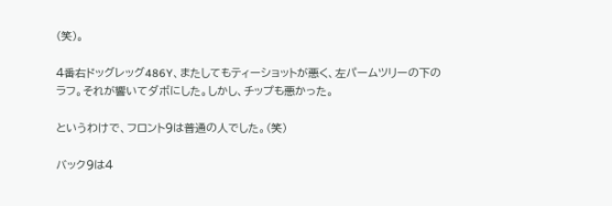(笑)。

4番右ドッグレッグ486Y、またしてもティーショットが悪く、左パームツリーの下のラフ。それが響いてダボにした。しかし、チップも悪かった。

というわけで、フロント9は普通の人でした。(笑)

バック9は4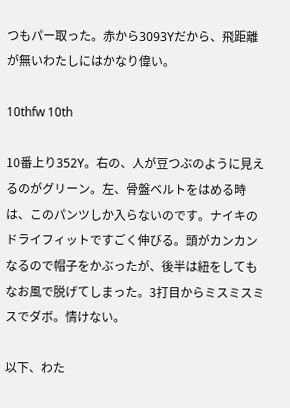つもパー取った。赤から3093Yだから、飛距離が無いわたしにはかなり偉い。

10thfw 10th

10番上り352Y。右の、人が豆つぶのように見えるのがグリーン。左、骨盤ベルトをはめる時は、このパンツしか入らないのです。ナイキのドライフィットですごく伸びる。頭がカンカンなるので帽子をかぶったが、後半は紐をしてもなお風で脱げてしまった。3打目からミスミスミスでダボ。情けない。

以下、わた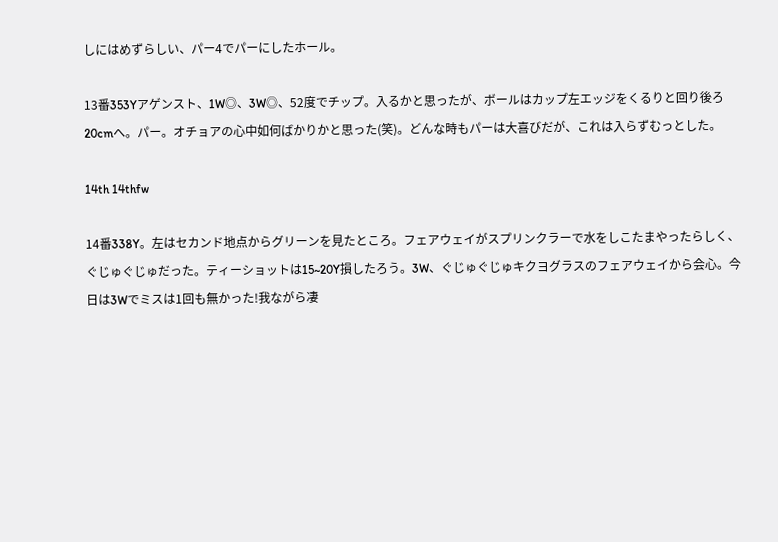しにはめずらしい、パー4でパーにしたホール。

13番353Yアゲンスト、1W◎、3W◎、52度でチップ。入るかと思ったが、ボールはカップ左エッジをくるりと回り後ろ20cmへ。パー。オチョアの心中如何ばかりかと思った(笑)。どんな時もパーは大喜びだが、これは入らずむっとした。

14th 14thfw

14番338Y。左はセカンド地点からグリーンを見たところ。フェアウェイがスプリンクラーで水をしこたまやったらしく、ぐじゅぐじゅだった。ティーショットは15~20Y損したろう。3W、ぐじゅぐじゅキクヨグラスのフェアウェイから会心。今日は3Wでミスは1回も無かった!我ながら凄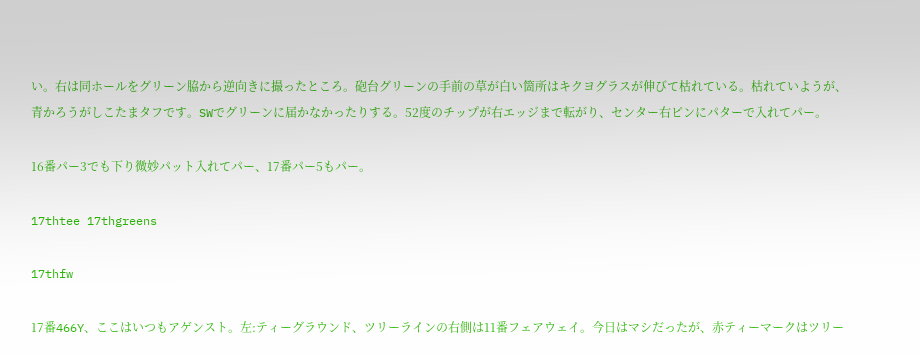い。右は同ホールをグリーン脇から逆向きに撮ったところ。砲台グリーンの手前の草が白い箇所はキクヨグラスが伸びて枯れている。枯れていようが、青かろうがしこたまタフです。SWでグリーンに届かなかったりする。52度のチップが右エッジまで転がり、センター右ピンにパターで入れてパー。

16番パー3でも下り微妙パット入れてパー、17番パー5もパー。

17thtee 17thgreens

17thfw

17番466Y、ここはいつもアゲンスト。左:ティーグラウンド、ツリーラインの右側は11番フェアウェイ。今日はマシだったが、赤ティーマークはツリー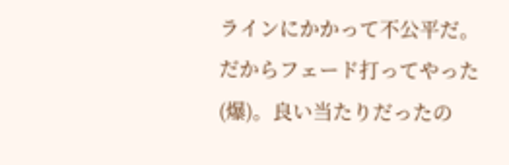ラインにかかって不公平だ。だからフェード打ってやった(爆)。良い当たりだったの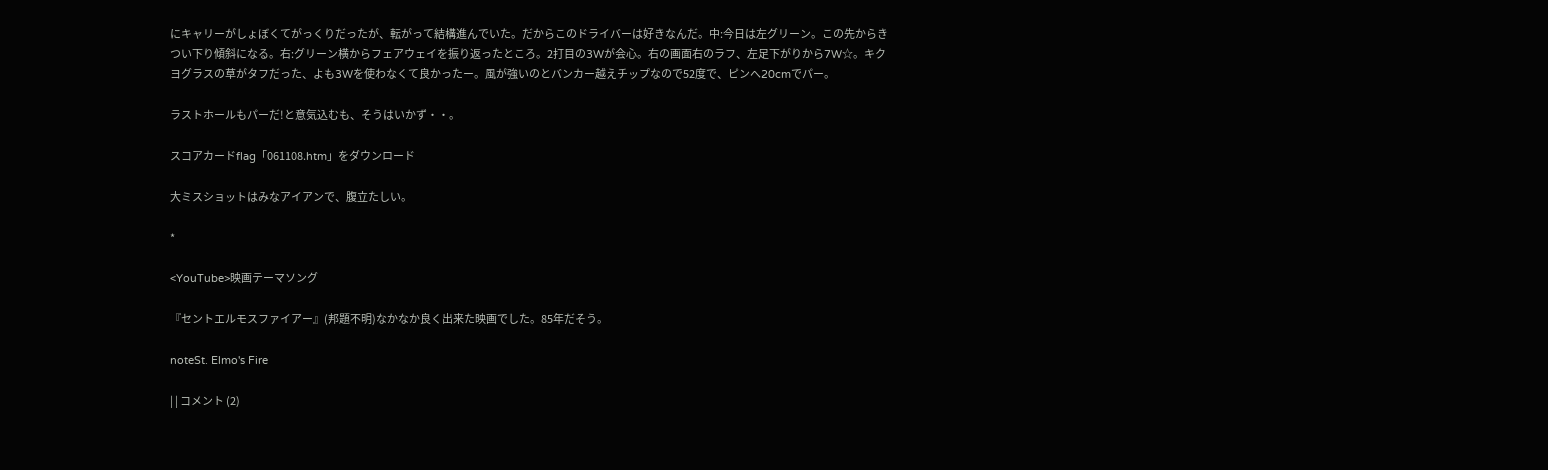にキャリーがしょぼくてがっくりだったが、転がって結構進んでいた。だからこのドライバーは好きなんだ。中:今日は左グリーン。この先からきつい下り傾斜になる。右:グリーン横からフェアウェイを振り返ったところ。2打目の3Wが会心。右の画面右のラフ、左足下がりから7W☆。キクヨグラスの草がタフだった、よも3Wを使わなくて良かったー。風が強いのとバンカー越えチップなので52度で、ピンへ20cmでパー。

ラストホールもパーだ!と意気込むも、そうはいかず・・。

スコアカードflag「061108.htm」をダウンロード

大ミスショットはみなアイアンで、腹立たしい。

*

<YouTube>映画テーマソング

『セントエルモスファイアー』(邦題不明)なかなか良く出来た映画でした。85年だそう。

noteSt. Elmo's Fire

| | コメント (2)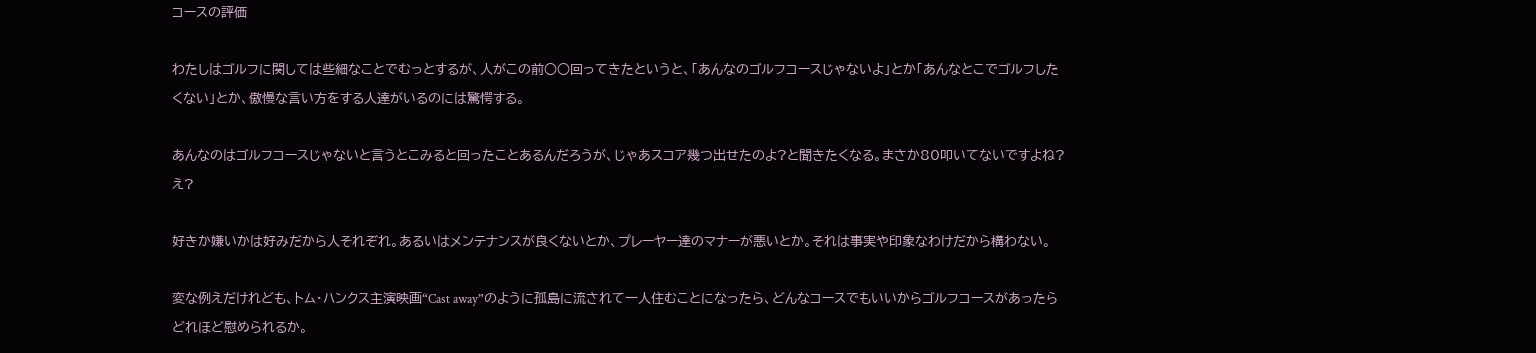コースの評価

わたしはゴルフに関しては些細なことでむっとするが、人がこの前○○回ってきたというと、「あんなのゴルフコースじゃないよ」とか「あんなとこでゴルフしたくない」とか、傲慢な言い方をする人達がいるのには驚愕する。

あんなのはゴルフコースじゃないと言うとこみると回ったことあるんだろうが、じゃあスコア幾つ出せたのよ?と聞きたくなる。まさか80叩いてないですよね?え?

好きか嫌いかは好みだから人それぞれ。あるいはメンテナンスが良くないとか、プレーヤー達のマナーが悪いとか。それは事実や印象なわけだから構わない。

変な例えだけれども、トム・ハンクス主演映画“Cast away”のように孤島に流されて一人住むことになったら、どんなコースでもいいからゴルフコースがあったらどれほど慰められるか。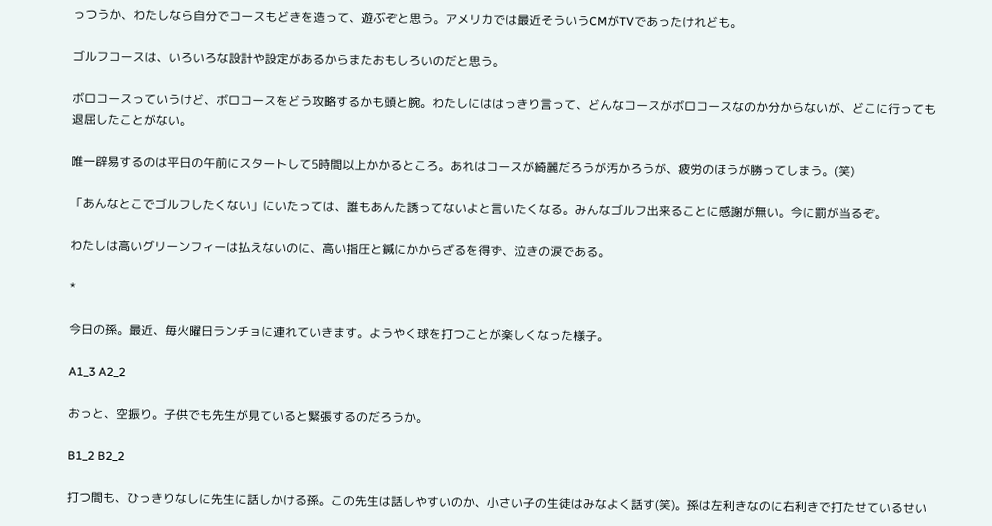っつうか、わたしなら自分でコースもどきを造って、遊ぶぞと思う。アメリカでは最近そういうCMがTVであったけれども。

ゴルフコースは、いろいろな設計や設定があるからまたおもしろいのだと思う。

ボロコースっていうけど、ボロコースをどう攻略するかも頭と腕。わたしにははっきり言って、どんなコースがボロコースなのか分からないが、どこに行っても退屈したことがない。

唯一辟易するのは平日の午前にスタートして5時間以上かかるところ。あれはコースが綺麗だろうが汚かろうが、疲労のほうが勝ってしまう。(笑)

「あんなとこでゴルフしたくない」にいたっては、誰もあんた誘ってないよと言いたくなる。みんなゴルフ出来ることに感謝が無い。今に罰が当るぞ。

わたしは高いグリーンフィーは払えないのに、高い指圧と鍼にかからざるを得ず、泣きの涙である。

*

今日の孫。最近、毎火曜日ランチョに連れていきます。ようやく球を打つことが楽しくなった様子。

A1_3 A2_2

おっと、空振り。子供でも先生が見ていると緊張するのだろうか。

B1_2 B2_2

打つ間も、ひっきりなしに先生に話しかける孫。この先生は話しやすいのか、小さい子の生徒はみなよく話す(笑)。孫は左利きなのに右利きで打たせているせい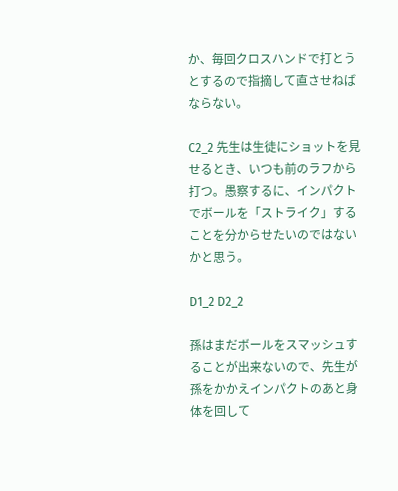か、毎回クロスハンドで打とうとするので指摘して直させねばならない。

C2_2 先生は生徒にショットを見せるとき、いつも前のラフから打つ。愚察するに、インパクトでボールを「ストライク」することを分からせたいのではないかと思う。

D1_2 D2_2

孫はまだボールをスマッシュすることが出来ないので、先生が孫をかかえインパクトのあと身体を回して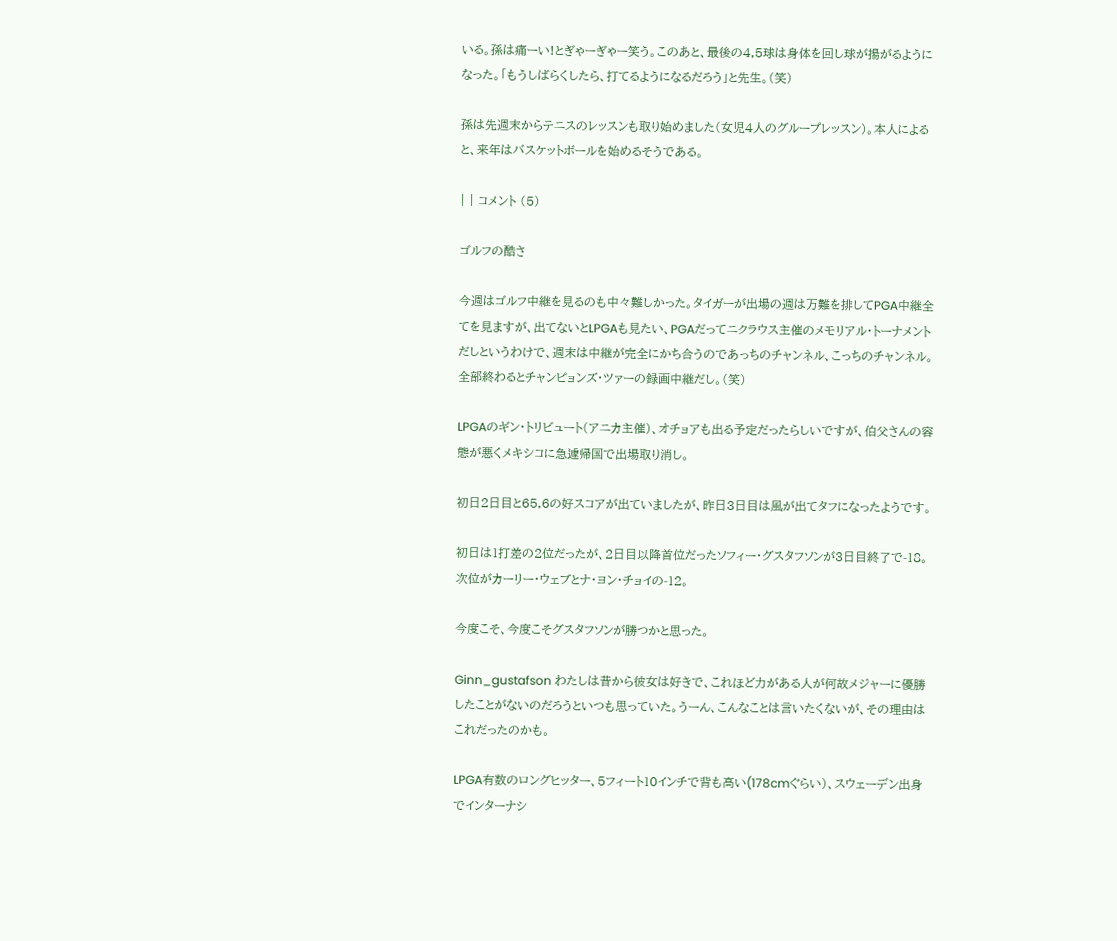いる。孫は痛ーい!とぎゃーぎゃー笑う。このあと、最後の4,5球は身体を回し球が揚がるようになった。「もうしばらくしたら、打てるようになるだろう」と先生。(笑)

孫は先週末からテニスのレッスンも取り始めました(女児4人のグループレッスン)。本人によると、来年はバスケットボールを始めるそうである。

| | コメント (5)

ゴルフの酷さ

今週はゴルフ中継を見るのも中々難しかった。タイガーが出場の週は万難を排してPGA中継全てを見ますが、出てないとLPGAも見たい、PGAだってニクラウス主催のメモリアル・トーナメントだしというわけで、週末は中継が完全にかち合うのであっちのチャンネル、こっちのチャンネル。全部終わるとチャンピョンズ・ツァーの録画中継だし。(笑)

LPGAのギン・トリビュート(アニカ主催)、オチョアも出る予定だったらしいですが、伯父さんの容態が悪くメキシコに急遽帰国で出場取り消し。

初日2日目と65,6の好スコアが出ていましたが、昨日3日目は風が出てタフになったようです。

初日は1打差の2位だったが、2日目以降首位だったソフィー・グスタフソンが3日目終了で-18。次位がカーリー・ウェブとナ・ヨン・チョイの-12。

今度こそ、今度こそグスタフソンが勝つかと思った。

Ginn_gustafson わたしは昔から彼女は好きで、これほど力がある人が何故メジャーに優勝したことがないのだろうといつも思っていた。うーん、こんなことは言いたくないが、その理由はこれだったのかも。

LPGA有数のロングヒッター、5フィート10インチで背も高い(178cmぐらい)、スウェーデン出身でインターナシ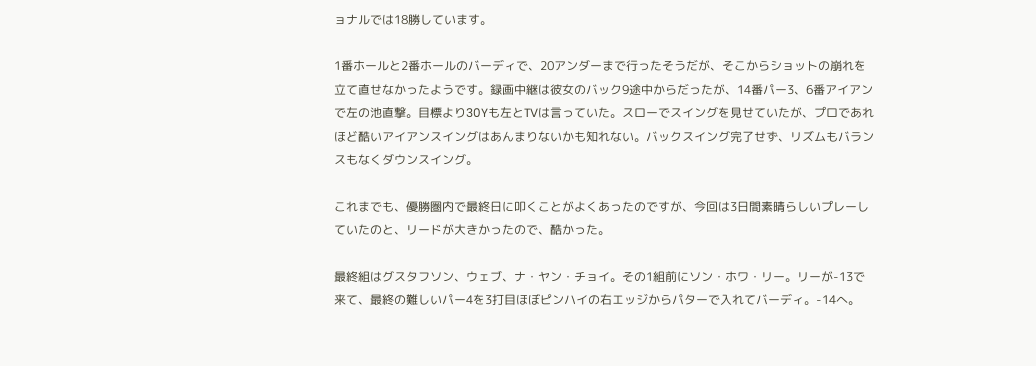ョナルでは18勝しています。

1番ホールと2番ホールのバーディで、20アンダーまで行ったそうだが、そこからショットの崩れを立て直せなかったようです。録画中継は彼女のバック9途中からだったが、14番パー3、6番アイアンで左の池直撃。目標より30Yも左とTVは言っていた。スローでスイングを見せていたが、プロであれほど酷いアイアンスイングはあんまりないかも知れない。バックスイング完了せず、リズムもバランスもなくダウンスイング。

これまでも、優勝圏内で最終日に叩くことがよくあったのですが、今回は3日間素晴らしいプレーしていたのと、リードが大きかったので、酷かった。

最終組はグスタフソン、ウェブ、ナ・ヤン・チョイ。その1組前にソン・ホワ・リー。リーが-13で来て、最終の難しいパー4を3打目ほぼピンハイの右エッジからパターで入れてバーディ。-14へ。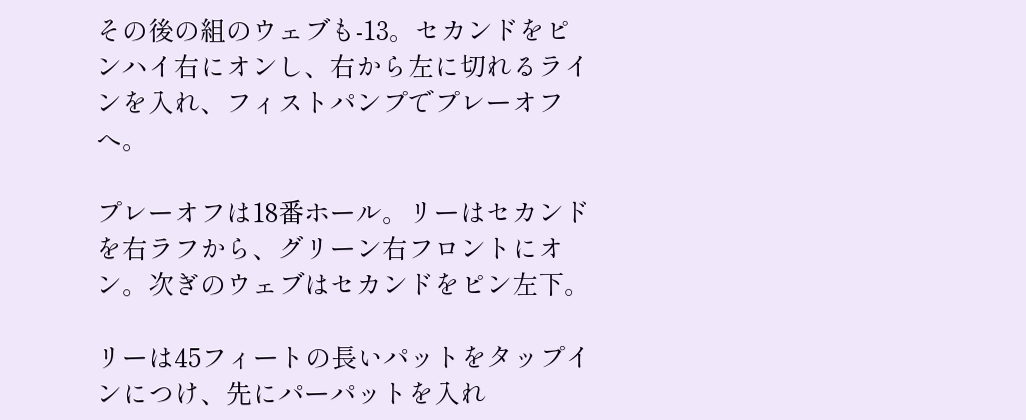その後の組のウェブも-13。セカンドをピンハイ右にオンし、右から左に切れるラインを入れ、フィストパンプでプレーオフへ。

プレーオフは18番ホール。リーはセカンドを右ラフから、グリーン右フロントにオン。次ぎのウェブはセカンドをピン左下。

リーは45フィートの長いパットをタップインにつけ、先にパーパットを入れ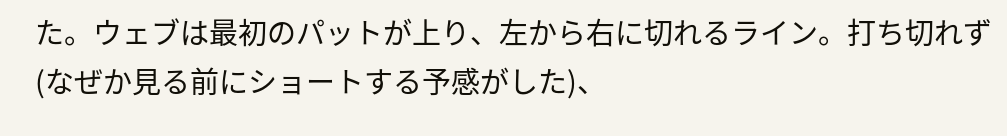た。ウェブは最初のパットが上り、左から右に切れるライン。打ち切れず(なぜか見る前にショートする予感がした)、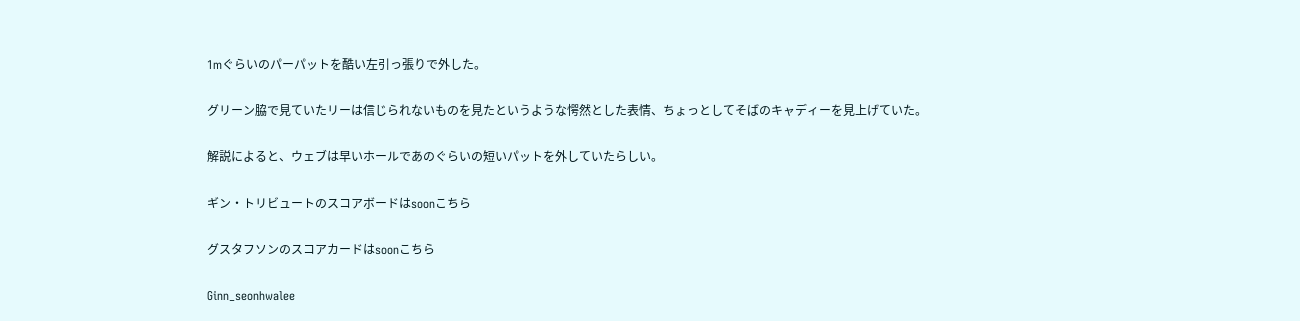1mぐらいのパーパットを酷い左引っ張りで外した。

グリーン脇で見ていたリーは信じられないものを見たというような愕然とした表情、ちょっとしてそばのキャディーを見上げていた。

解説によると、ウェブは早いホールであのぐらいの短いパットを外していたらしい。

ギン・トリビュートのスコアボードはsoonこちら

グスタフソンのスコアカードはsoonこちら

Ginn_seonhwalee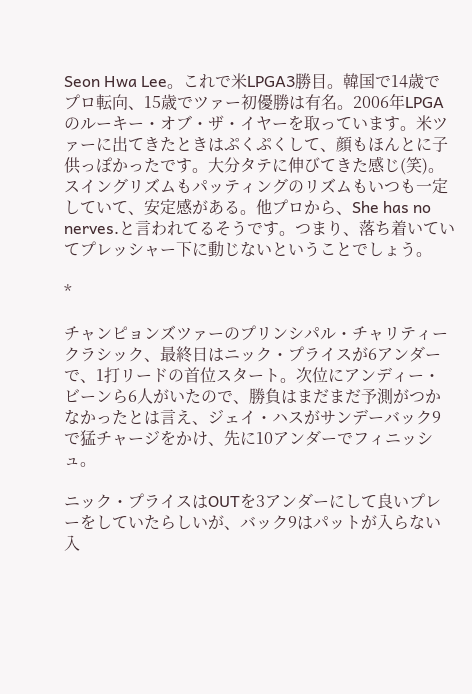Seon Hwa Lee。これで米LPGA3勝目。韓国で14歳でプロ転向、15歳でツァー初優勝は有名。2006年LPGAのルーキー・オブ・ザ・イヤーを取っています。米ツァーに出てきたときはぷくぷくして、顔もほんとに子供っぽかったです。大分タテに伸びてきた感じ(笑)。スイングリズムもパッティングのリズムもいつも一定していて、安定感がある。他プロから、She has no nerves.と言われてるそうです。つまり、落ち着いていてプレッシャー下に動じないということでしょう。

*

チャンピョンズツァーのプリンシパル・チャリティークラシック、最終日はニック・プライスが6アンダーで、1打リードの首位スタート。次位にアンディー・ビーンら6人がいたので、勝負はまだまだ予測がつかなかったとは言え、ジェイ・ハスがサンデーバック9で猛チャージをかけ、先に10アンダーでフィニッシュ。

ニック・プライスはOUTを3アンダーにして良いプレーをしていたらしいが、バック9はパットが入らない入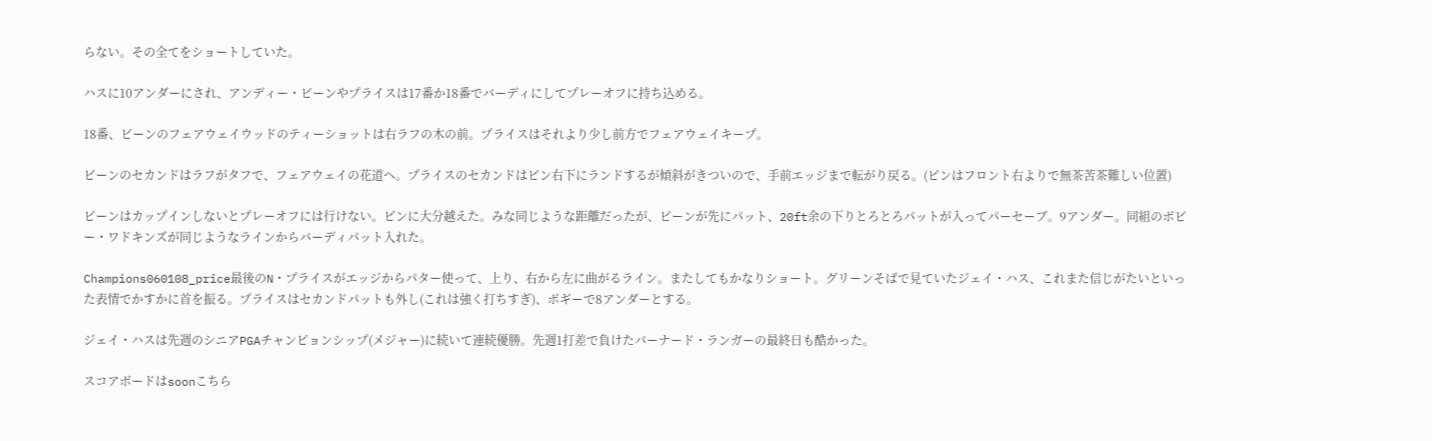らない。その全てをショートしていた。

ハスに10アンダーにされ、アンディー・ビーンやプライスは17番か18番でバーディにしてプレーオフに持ち込める。

18番、ビーンのフェアウェイウッドのティーショットは右ラフの木の前。プライスはそれより少し前方でフェアウェイキープ。

ビーンのセカンドはラフがタフで、フェアウェイの花道へ。プライスのセカンドはピン右下にランドするが傾斜がきついので、手前エッジまで転がり戻る。(ピンはフロント右よりで無茶苦茶難しい位置)

ビーンはカップインしないとプレーオフには行けない。ピンに大分越えた。みな同じような距離だったが、ビーンが先にパット、20ft余の下りとろとろパットが入ってパーセーブ。9アンダー。同組のボビー・ワドキンズが同じようなラインからバーディパット入れた。

Champions060108_price最後のN・プライスがエッジからパター使って、上り、右から左に曲がるライン。またしてもかなりショート。グリーンそばで見ていたジェイ・ハス、これまた信じがたいといった表情でかすかに首を振る。プライスはセカンドパットも外し(これは強く打ちすぎ)、ボギーで8アンダーとする。

ジェイ・ハスは先週のシニアPGAチャンピョンシップ(メジャー)に続いて連続優勝。先週1打差で負けたバーナード・ランガーの最終日も酷かった。

スコアボードはsoonこちら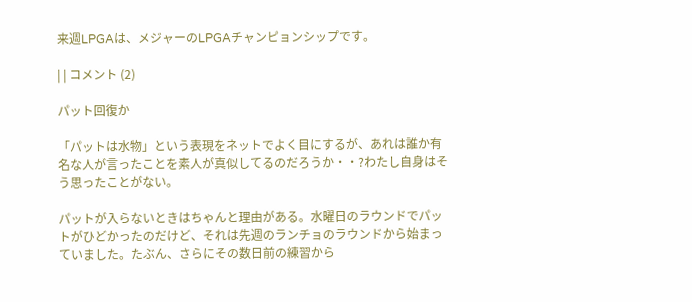来週LPGAは、メジャーのLPGAチャンピョンシップです。

| | コメント (2)

パット回復か

「パットは水物」という表現をネットでよく目にするが、あれは誰か有名な人が言ったことを素人が真似してるのだろうか・・?わたし自身はそう思ったことがない。

パットが入らないときはちゃんと理由がある。水曜日のラウンドでパットがひどかったのだけど、それは先週のランチョのラウンドから始まっていました。たぶん、さらにその数日前の練習から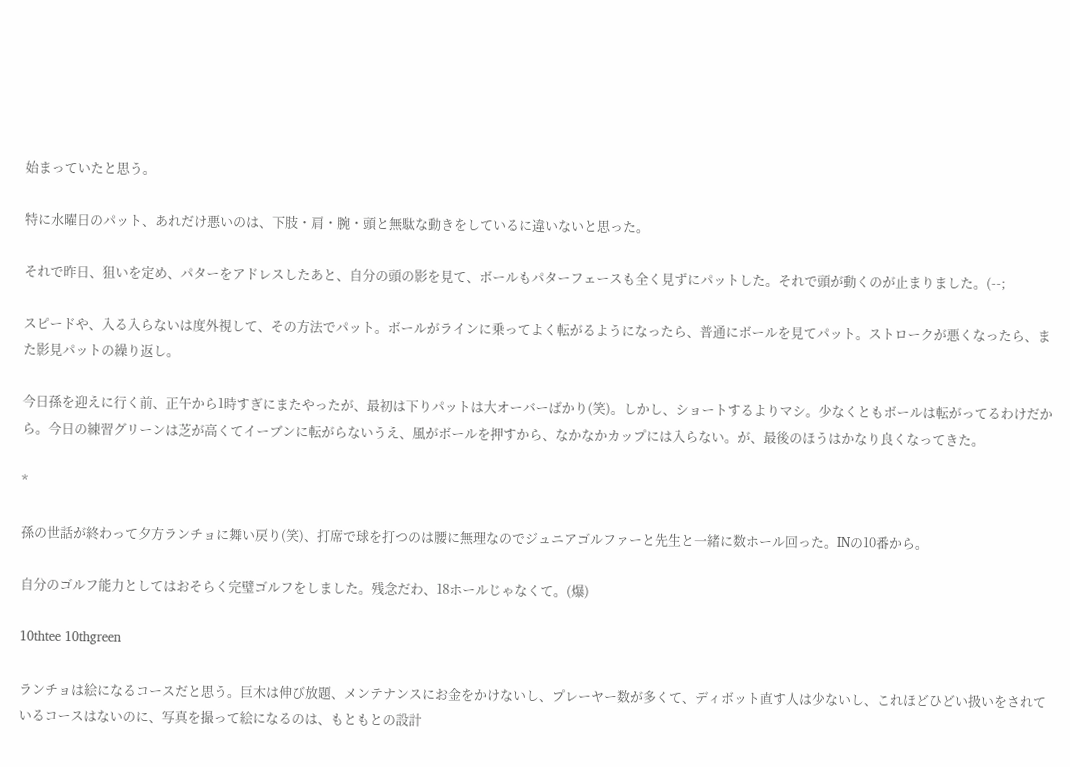始まっていたと思う。

特に水曜日のパット、あれだけ悪いのは、下肢・肩・腕・頭と無駄な動きをしているに違いないと思った。

それで昨日、狙いを定め、パターをアドレスしたあと、自分の頭の影を見て、ボールもパターフェースも全く見ずにパットした。それで頭が動くのが止まりました。(--;

スピードや、入る入らないは度外視して、その方法でパット。ボールがラインに乗ってよく転がるようになったら、普通にボールを見てパット。ストロークが悪くなったら、また影見パットの繰り返し。

今日孫を迎えに行く前、正午から1時すぎにまたやったが、最初は下りパットは大オーバーばかり(笑)。しかし、ショートするよりマシ。少なくともボールは転がってるわけだから。今日の練習グリーンは芝が高くてイーブンに転がらないうえ、風がボールを押すから、なかなかカップには入らない。が、最後のほうはかなり良くなってきた。

*

孫の世話が終わって夕方ランチョに舞い戻り(笑)、打席で球を打つのは腰に無理なのでジュニアゴルファーと先生と一緒に数ホール回った。INの10番から。

自分のゴルフ能力としてはおそらく完璧ゴルフをしました。残念だわ、18ホールじゃなくて。(爆)

10thtee 10thgreen

ランチョは絵になるコースだと思う。巨木は伸び放題、メンテナンスにお金をかけないし、プレーヤー数が多くて、ディボット直す人は少ないし、これほどひどい扱いをされているコースはないのに、写真を撮って絵になるのは、もともとの設計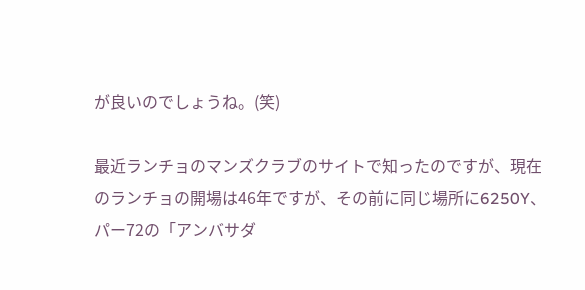が良いのでしょうね。(笑)

最近ランチョのマンズクラブのサイトで知ったのですが、現在のランチョの開場は46年ですが、その前に同じ場所に6250Y、パー72の「アンバサダ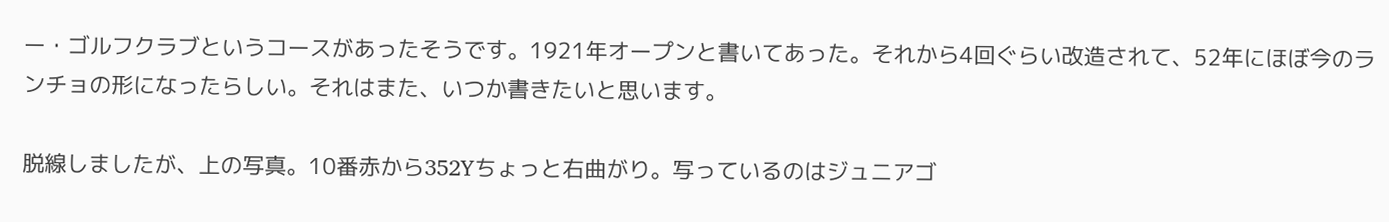ー・ゴルフクラブというコースがあったそうです。1921年オープンと書いてあった。それから4回ぐらい改造されて、52年にほぼ今のランチョの形になったらしい。それはまた、いつか書きたいと思います。

脱線しましたが、上の写真。10番赤から352Yちょっと右曲がり。写っているのはジュニアゴ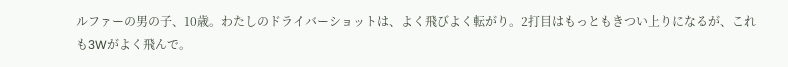ルファーの男の子、10歳。わたしのドライバーショットは、よく飛びよく転がり。2打目はもっともきつい上りになるが、これも3Wがよく飛んで。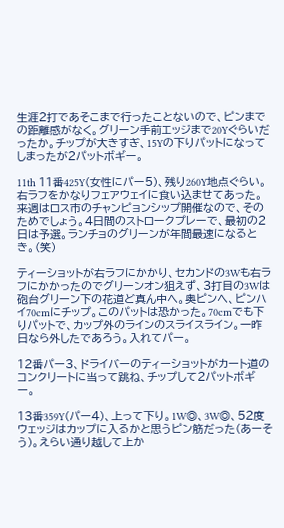生涯2打であそこまで行ったことないので、ピンまでの距離感がなく。グリーン手前エッジまで20Yぐらいだったか。チップが大きすぎ、15Yの下りパットになってしまったが2パットボギー。

11th 11番425Y(女性にパー5)、残り260Y地点ぐらい。右ラフをかなりフェアウェイに食い込ませてあった。来週はロス市のチャンピョンシップ開催なので、そのためでしょう。4日間のストロークプレーで、最初の2日は予選。ランチョのグリーンが年間最速になるとき。(笑)

ティーショットが右ラフにかかり、セカンドの3Wも右ラフにかかったのでグリーンオン狙えず、3打目の3Wは砲台グリーン下の花道ど真ん中へ。奥ピンへ、ピンハイ70cmにチップ。このパットは恐かった。70cmでも下りパットで、カップ外のラインのスライスライン。一昨日なら外したであろう。入れてパー。

12番パー3、ドライバーのティーショットがカート道のコンクリートに当って跳ね、チップして2パットボギー。

13番359Y(パー4)、上って下り。1W◎、3W◎、52度ウェッジはカップに入るかと思うピン筋だった(あーそう)。えらい通り越して上か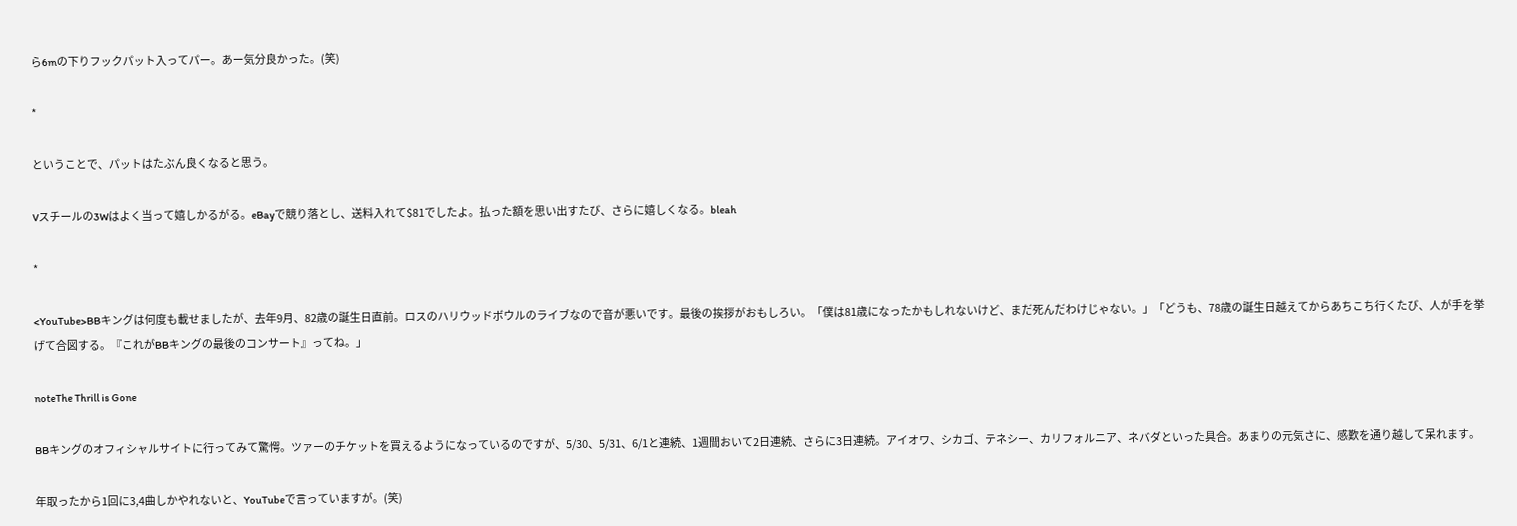ら6mの下りフックパット入ってパー。あー気分良かった。(笑)

*

ということで、パットはたぶん良くなると思う。

Vスチールの3Wはよく当って嬉しかるがる。eBayで競り落とし、送料入れて$81でしたよ。払った額を思い出すたび、さらに嬉しくなる。bleah

*

<YouTube>BBキングは何度も載せましたが、去年9月、82歳の誕生日直前。ロスのハリウッドボウルのライブなので音が悪いです。最後の挨拶がおもしろい。「僕は81歳になったかもしれないけど、まだ死んだわけじゃない。」「どうも、78歳の誕生日越えてからあちこち行くたび、人が手を挙げて合図する。『これがBBキングの最後のコンサート』ってね。」

noteThe Thrill is Gone

BBキングのオフィシャルサイトに行ってみて驚愕。ツァーのチケットを買えるようになっているのですが、5/30、5/31、6/1と連続、1週間おいて2日連続、さらに3日連続。アイオワ、シカゴ、テネシー、カリフォルニア、ネバダといった具合。あまりの元気さに、感歎を通り越して呆れます。

年取ったから1回に3,4曲しかやれないと、YouTubeで言っていますが。(笑)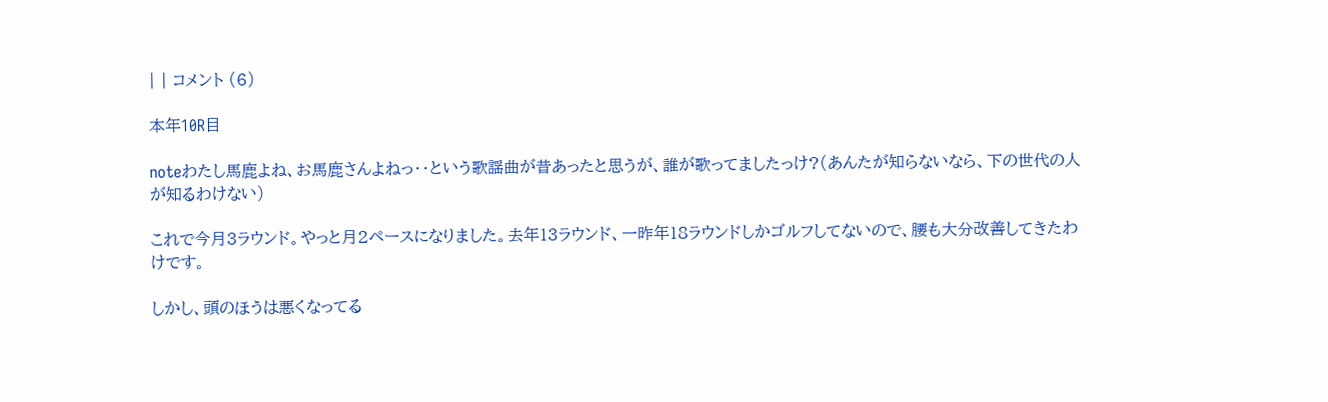| | コメント (6)

本年10R目

noteわたし馬鹿よね、お馬鹿さんよねっ・・という歌謡曲が昔あったと思うが、誰が歌ってましたっけ?(あんたが知らないなら、下の世代の人が知るわけない)

これで今月3ラウンド。やっと月2ペースになりました。去年13ラウンド、一昨年18ラウンドしかゴルフしてないので、腰も大分改善してきたわけです。

しかし、頭のほうは悪くなってる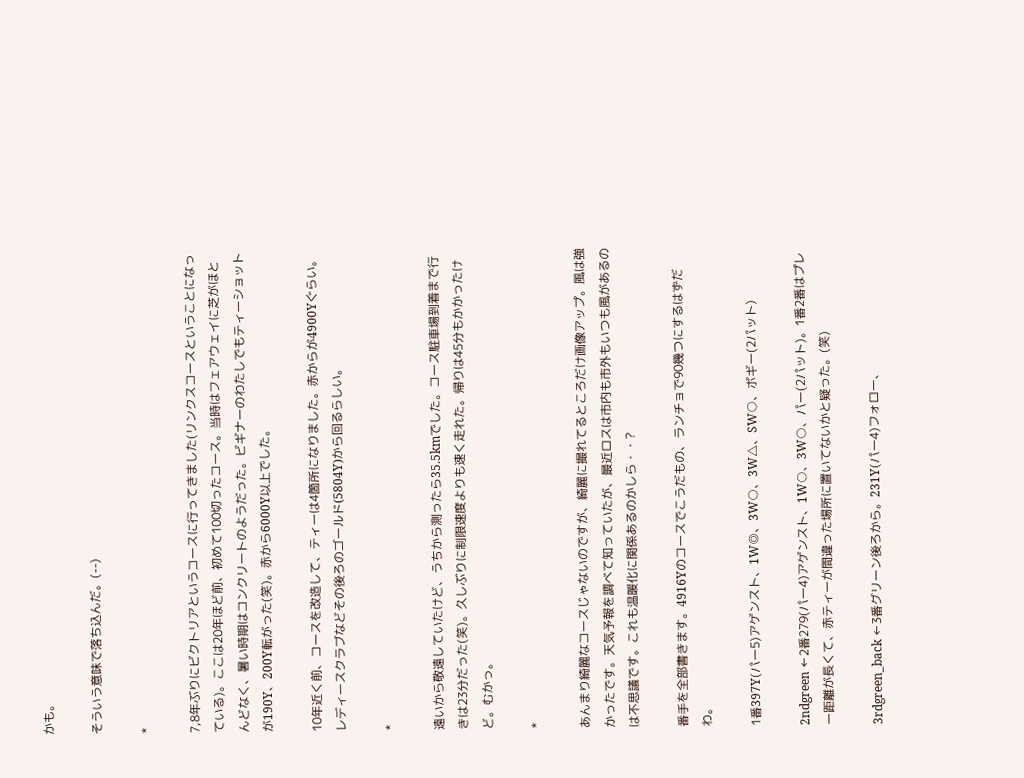かも。

そういう意味で落ち込んだ。(--)

*

7,8年ぶりにビクトリアというコースに行ってきました(リンクスコースということになっている)。ここは20年ほど前、初めて100切ったコース。当時はフェアウェイに芝がほとんどなく、暑い時期はコンクリートのようだった。ビギナーのわたしでもティーショットが190Y、200Y転がった(笑)。赤から6000Y以上でした。

10年近く前、コースを改造して、ティーは4箇所になりました。赤からが4900Yぐらい。レディースクラブなどその後ろのゴールド(5804Y)から回るらしい。

*

遠いから敬遠していたけど、うちから測ったら35.5kmでした。コース駐車場到着まで行きは23分だった(笑)。久しぶりに制限速度よりも速く走れた。帰りは45分もかかったけど。むかっ。

*

あんまり綺麗なコースじゃないのですが、綺麗に撮れてるところだけ画像アップ。風は強かったです。天気予報を調べて知っていたが、最近ロスは市内も市外もいつも風があるのは不思議です。これも温暖化に関係あるのかしら・・?

番手を全部書きます。4916Yのコースでこうだもの、ランチョで90幾つにするはずだわ。

1番397Y(パー5)アゲンスト、1W◎、3W○、3W△、SW○、ボギー(2パット)

2ndgreen ←2番279(パー4)アゲンスト、1W○、3W○、パー(2パット)。1番2番はプレー距離が長くて、赤ティーが間違った場所に置いてないかと疑った。(笑)

3rdgreen_back ←3番グリーン後ろから。231Y(パー4)フォロー、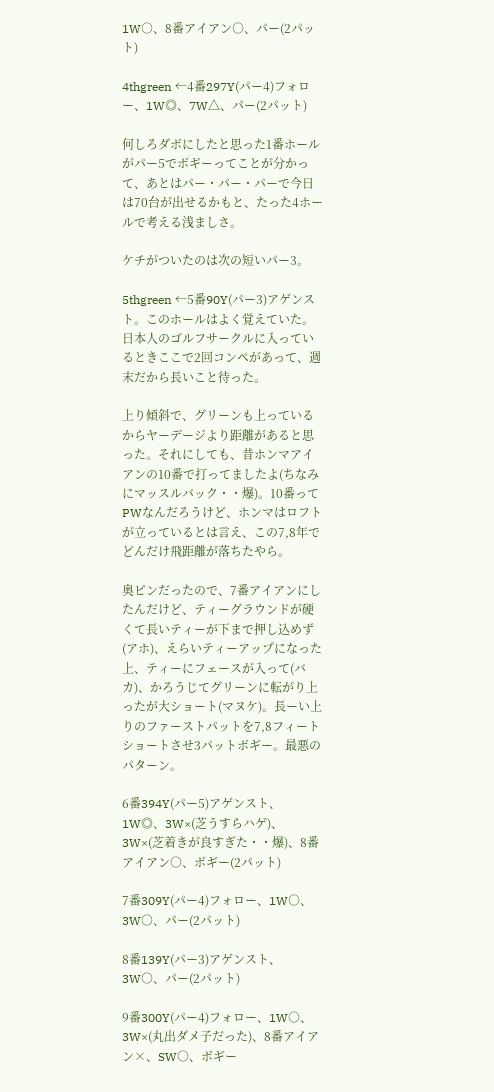1W○、8番アイアン○、パー(2パット)

4thgreen ←4番297Y(パー4)フォロー、1W◎、7W△、パー(2パット)

何しろダボにしたと思った1番ホールがパー5でボギーってことが分かって、あとはパー・パー・パーで今日は70台が出せるかもと、たった4ホールで考える浅ましさ。

ケチがついたのは次の短いパー3。

5thgreen ←5番90Y(パー3)アゲンスト。このホールはよく覚えていた。日本人のゴルフサークルに入っているときここで2回コンペがあって、週末だから長いこと待った。

上り傾斜で、グリーンも上っているからヤーデージより距離があると思った。それにしても、昔ホンマアイアンの10番で打ってましたよ(ちなみにマッスルバック・・爆)。10番ってPWなんだろうけど、ホンマはロフトが立っているとは言え、この7,8年でどんだけ飛距離が落ちたやら。

奥ピンだったので、7番アイアンにしたんだけど、ティーグラウンドが硬くて長いティーが下まで押し込めず(アホ)、えらいティーアップになった上、ティーにフェースが入って(バカ)、かろうじてグリーンに転がり上ったが大ショート(マヌケ)。長ーい上りのファーストパットを7,8フィートショートさせ3パットボギー。最悪のパターン。

6番394Y(パー5)アゲンスト、1W◎、3W×(芝うすらハゲ)、3W×(芝着きが良すぎた・・爆)、8番アイアン○、ボギー(2パット)

7番309Y(パー4)フォロー、1W○、3W○、パー(2パット)

8番139Y(パー3)アゲンスト、3W○、パー(2パット)

9番300Y(パー4)フォロー、1W○、3W×(丸出ダメ子だった)、8番アイアン×、SW○、ボギー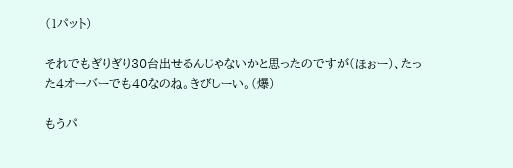(1パット)

それでもぎりぎり30台出せるんじゃないかと思ったのですが(ほぉー)、たった4オーバーでも40なのね。きびしーい。(爆)

もうパ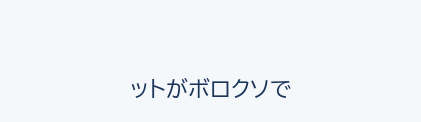ットがボロクソで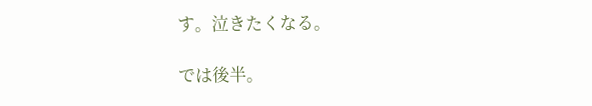す。泣きたくなる。

では後半。